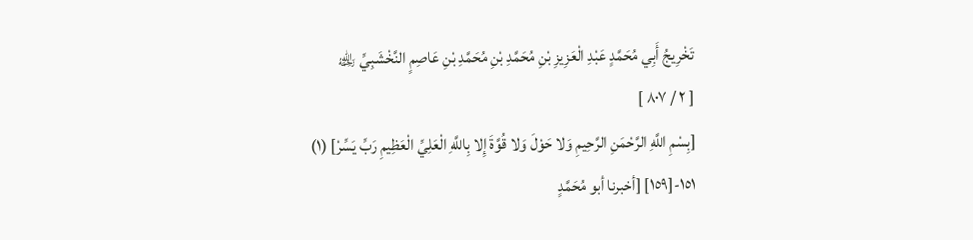تَخْرِيجُ أَبِي مُحَمَّدٍ عَبْدِ الْعَزِيزِ بْنِ مُحَمَّدِ بْنِ مُحَمَّدِ بْنِ عَاصِمٍ النَّخْشَبِيِّ ﵀
[ ٢ / ٨٠٧ ]
[بِسْمِ اللَّهِ الرَّحْمَنِ الرَّحِيمِ وَلا حَوْلَ وَلا قُوَّةَ إِلا بِاللَّهِ الْعَلِيِّ الْعَظِيمِ رَبِّ يَسِّرْ] (١)
١٥١-[١٥٩] [أخبرنا أبو مُحَمَّدٍ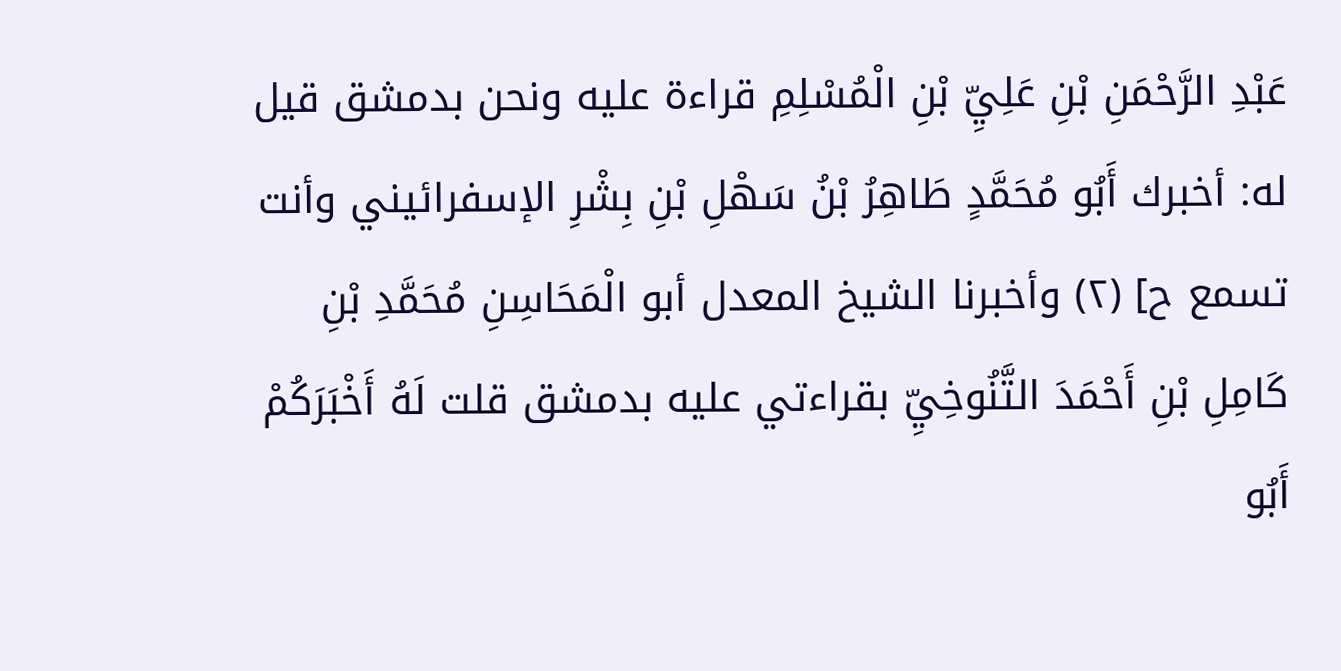عَبْدِ الرَّحْمَنِ بْنِ عَلِيِّ بْنِ الْمُسْلِمِ قراءة عليه ونحن بدمشق قيل له: أخبرك أَبُو مُحَمَّدٍ طَاهِرُ بْنُ سَهْلِ بْنِ بِشْرِ الإسفرائيني وأنت تسمع ح] (٢) وأخبرنا الشيخ المعدل أبو الْمَحَاسِنِ مُحَمَّدِ بْنِ كَامِلِ بْنِ أَحْمَدَ التَّنُوخِيِّ بقراءتي عليه بدمشق قلت لَهُ أَخْبَرَكُمْ أَبُو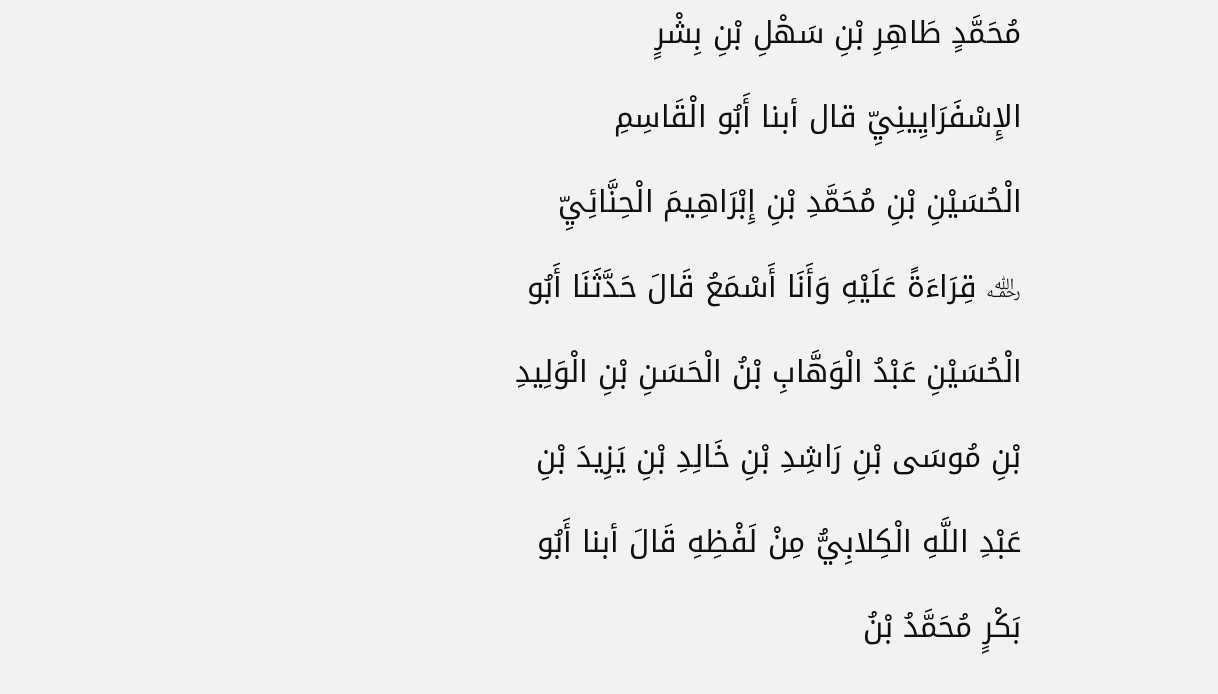مُحَمَّدٍ طَاهِرِ بْنِ سَهْلِ بْنِ بِشْرٍ الإِسْفَرَايِينِيِّ قال أبنا أَبُو الْقَاسِمِ الْحُسَيْنِ بْنِ مُحَمَّدِ بْنِ إِبْرَاهِيمَ الْحِنَّائِيِّ ﵀ قِرَاءَةً عَلَيْهِ وَأَنَا أَسْمَعُ قَالَ حَدَّثَنَا أَبُو الْحُسَيْنِ عَبْدُ الْوَهَّابِ بْنُ الْحَسَنِ بْنِ الْوَلِيدِ بْنِ مُوسَى بْنِ رَاشِدِ بْنِ خَالِدِ بْنِ يَزِيدَ بْنِ عَبْدِ اللَّهِ الْكِلابِيُّ مِنْ لَفْظِهِ قَالَ أبنا أَبُو بَكْرٍ مُحَمَّدُ بْنُ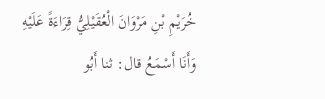خُرَيْمِ بْنِ مَرْوَانَ الْعُقَيْلِيُّ قِرَاءَةً عَلَيْهِ وَأَنَا أَسْمَعُ قال: ثنا أَبُو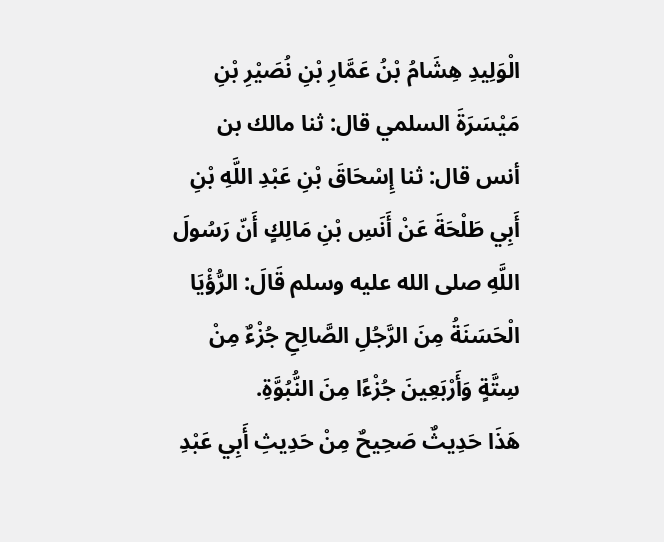الْوَلِيدِ هِشَامُ بْنُ عَمَّارِ بْنِ نُصَيْرِ بْنِ مَيْسَرَةَ السلمي قال: ثنا مالك بن أنس قال: ثنا إِسْحَاقَ بْنِ عَبْدِ اللَّهِ بْنِ أَبِي طَلْحَةَ عَنْ أَنَسِ بْنِ مَالِكٍ أَنّ رَسُولَ اللَّهِ صلى الله عليه وسلم قَالَ: الرُّؤْيَا الْحَسَنَةُ مِنَ الرَّجُلِ الصَّالِحِ جُزْءٌ مِنْ سِتَّةٍ وَأَرْبَعِينَ جُزْءًا مِنَ النُّبُوَّةِ.
هَذَا حَدِيثٌ صَحِيحٌ مِنْ حَدِيثِ أَبِي عَبْدِ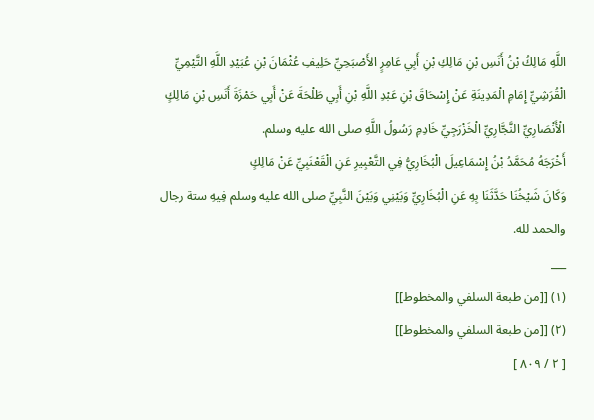اللَّهِ مَالِكُ بْنُ أَنَسِ بْنِ مَالِكِ بْنِ أَبِي عَامِرٍ الأَصْبَحِيِّ حَلِيفِ عُثْمَانَ بْنِ عُبَيْدِ اللَّهِ التَّيْمِيِّ الْقُرَشِيِّ إِمَامِ الْمَدِينَةِ عَنْ إِسْحَاقَ بْنِ عَبْدِ اللَّهِ بْنِ أَبِي طَلْحَةَ عَنْ أَبِي حَمْزَةَ أَنَسِ بْنِ مَالِكٍ الْأَنْصَارِيِّ النَّجَّارِيِّ الْخَزْرَجِيِّ خَادِمِ رَسُولُ اللَّهِ صلى الله عليه وسلم.
أَخْرَجَهُ مُحَمَّدُ بْنُ إِسْمَاعِيلَ الْبُخَارِيُّ فِي التَّعْبِيرِ عَنِ الْقَعْنَبِيِّ عَنْ مَالِكٍ
وَكَانَ شَيْخُنَا حَدَّثَنَا بِهِ عَنِ الْبُخَارِيِّ وَبَيْنِي وَبَيْنَ النَّبِيِّ صلى الله عليه وسلم فِيهِ ستة رجال والحمد لله.
___
(١) [[من طبعة السلفي والمخطوط]]
(٢) [[من طبعة السلفي والمخطوط]]
[ ٢ / ٨٠٩ ]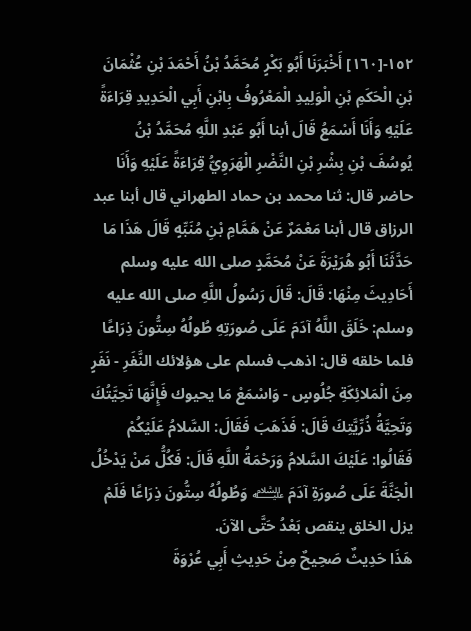١٥٢-[١٦٠] أَخْبَرَنَا أَبُو بَكْرٍ مُحَمَّدُ بْنُ أَحْمَدَ بْنِ عُثْمَانَ بْنِ الْحَكَمِ بْنِ الْوَلِيدِ الْمَعْرُوفُ بِابْنِ أَبِي الْحَدِيدِ قِرَاءَةً عَلَيْهِ وَأَنَا أَسْمَعُ قَالَ أبنا أَبُو عَبْدِ اللَّهِ مُحَمَّدُ بْنُ يُوسُفَ بْنِ بِشْرِ بْنِ النَّضْرِ الْهَرَوِيُّ قِرَاءَةً عَلَيْهِ وَأَنَا حاضر قال: ثنا محمد بن حماد الطهراني قال أبنا عبد الرزاق قال أبنا مَعْمَرٌ عَنْ هَمَّامِ بْنِ مُنَبِّهٍ قَالَ هَذَا مَا حَدَّثَنَا أَبُو هُرَيْرَةَ عَنْ مُحَمَّدٍ صلى الله عليه وسلم أَحَادِيثَ مِنْهَا: قَالَ: قَالَ رَسُولُ اللَّهِ صلى الله عليه وسلم: خَلَقَ اللَّهُ آدَمَ عَلَى صُورَتِهِ طُولُهُ سِتُّونَ ذِرَاعًا فلما خلقه قال: اذهب فسلم على هؤلائك النَّفَرِ - نَفَرٍ مِنَ الْمَلائِكَةِ جُلُوسٍ - وَاسْمَعْ مَا يحيوك فَإِنَّهَا تَحِيَّتُكَ وَتَحِيَّةُ ذُرِّيَّتِكَ قَالَ: فَذَهَبَ فَقَالَ: السَّلامُ عَلَيْكُمْ فَقَالُوا: عَلَيْكَ السَّلامُ وَرَحْمَةُ اللَّهِ قَالَ: فَكُلُّ مَنْ يَدْخُلُ الْجَنَّةَ عَلَى صُورَةِ آدَمَ ﵇ وَطُولُهُ سِتُّونَ ذِرَاعًا فَلَمْ يزل الخلق ينقص بَعْدُ حَتَّى الآنَ.
هَذَا حَدِيثٌ صَحِيحٌ مِنْ حَدِيثِ أَبِي عُرْوَةَ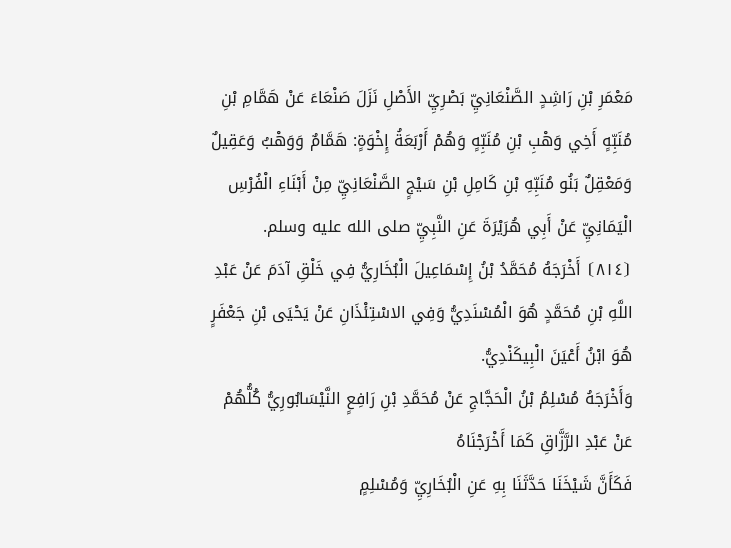مَعْمَرِ بْنِ رَاشِدٍ الصَّنْعَانِيِّ بَصْرِيِّ الأَصْلِ نَزَلَ صَنْعَاءَ عَنْ هَمَّامِ بْنِ مُنَبِّهٍ أَخِي وَهْبِ بْنِ مُنَبِّهٍ وَهُمْ أَرْبَعَةُ إِخْوَةٍ: هَمَّامٌ وَوَهْبُ وَعَقِيلٌ وَمَعْقِلٌ بَنُو مُنَبِّهِ بْنِ كَامِلِ بْنِ سَيْجٍ الصَّنْعَانِيِّ مِنْ أَبْنَاءِ الْفُرْسِ الْيَمَانِيِّ عَنْ أَبِي هُرَيْرَةَ عَنِ النَّبِيِّ صلى الله عليه وسلم.
⦗٨١٤⦘ أَخْرَجَهُ مُحَمَّدُ بْنُ إِسْمَاعِيلَ الْبُخَارِيُّ فِي خَلْقِ آدَمَ عَنْ عَبْدِ اللَّهِ بْنِ مُحَمَّدٍ هُوَ الْمُسْنَدِيُّ وَفِي الاسْتِئْذَانِ عَنْ يَحْيَى بْنِ جَعْفَرٍ هُوَ ابْنُ أَعْيَنَ الْبِيكَنْدِيُّ.
وَأَخْرَجَهُ مُسْلِمُ بْنُ الْحَجَّاجِ عَنْ مُحَمَّدِ بْنِ رَافِعٍ النَّيْسَابُورِيُّ كُلُّهُمْ عَنْ عَبْدِ الرَّزَّاقِ كَمَا أَخْرَجْنَاهُ
فَكَأَنَّ شَيْخَنَا حَدَّثَنَا بِهِ عَنِ الْبُخَارِيِّ وَمُسْلِمٍ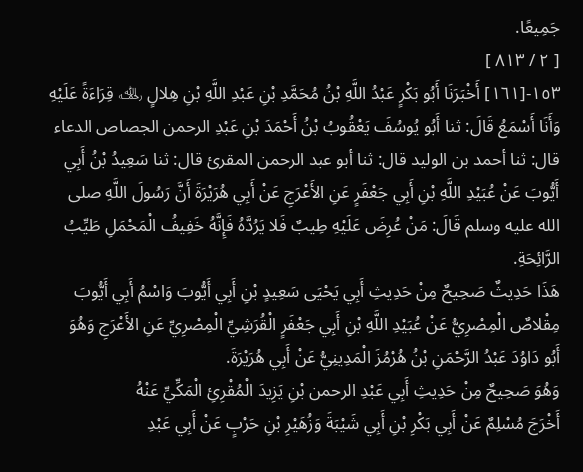جَمِيعًا.
[ ٢ / ٨١٣ ]
١٥٣-[١٦١] أَخْبَرَنَا أَبُو بَكْرٍ عَبْدُ اللَّهِ بْنُ مُحَمَّدِ بْنِ عَبْدِ اللَّهِ بْنِ هِلالٍ ﵀ قِرَاءَةً عَلَيْهِ وَأَنَا أَسْمَعُ قَالَ: ثنا أَبُو يُوسُفَ يَعْقُوبُ بْنُ أَحْمَدَ بْنِ عَبْدِ الرحمن الجصاص الدعاء قال: ثنا أحمد بن الوليد قال: ثنا أبو عبد الرحمن المقرئ قال: ثنا سَعِيدُ بْنُ أَبِي أَيُّوبَ عَنْ عُبَيْدِ اللَّهِ بْنِ أَبِي جَعْفَرٍ عَنِ الأَعْرَجِ عَنْ أَبِي هُرَيْرَةَ أَنَّ رَسُولَ اللَّهِ صلى الله عليه وسلم قَالَ: مَنْ عُرِضَ عَلَيْهِ طِيبٌ فَلا يَرُدَّهُ فَإِنَّهُ خَفِيفُ الْمَحْمَلِ طَيِّبُ الرَّائِحَةِ.
هَذَا حَدِيثٌ صَحِيحٌ مِنْ حَدِيثِ أَبِي يَحْيَى سَعِيدٍ بْنِ أَبِي أَيُّوبَ وَاسْمُ أَبِي أَيُّوبَ مِقْلاصٌ الْمِصْرِيُّ عَنْ عُبَيْدِ اللَّهِ بْنِ أَبِي جَعْفَرٍ الْقُرَشِيِّ الْمِصْرِيِّ عَنِ الأَعْرَجِ وَهُوَ أَبُو دَاوُدَ عَبْدُ الرَّحْمَنِ بْنُ هُرْمُزَ الْمَدِينِيُّ عَنْ أَبِي هُرَيْرَةَ.
وَهُوَ صَحِيحٌ مِنْ حَدِيثِ أَبِي عَبْدِ الرحمن بْنِ يَزِيدَ الْمُقْرِئِ الْمَكِّيِّ عَنْهُ
أَخْرَجَ مُسْلِمٌ عَنْ أَبِي بَكْرِ بْنِ أَبِي شَيْبَةَ وَزُهَيْرِ بْنِ حَرْبٍ عَنْ أَبِي عَبْدِ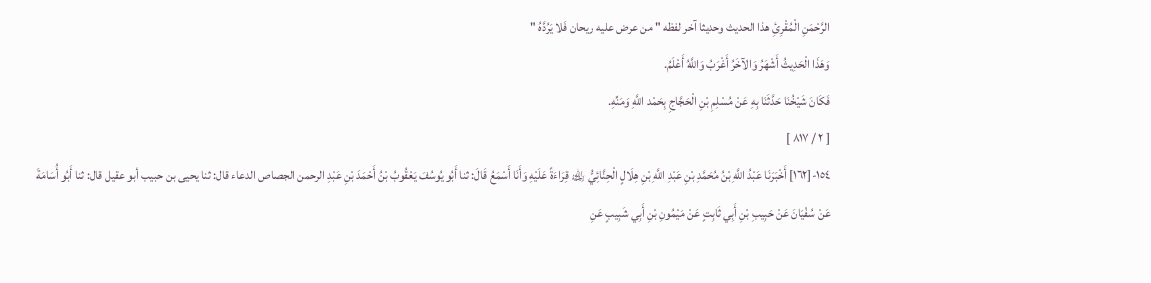الرَّحْمَنِ الْمُقْرِئِ هذا الحديث وحديثا آخر لفظه " من عرض عليه ريحان فَلا يَرُدَّهُ "
وَهَذَا الْحَدِيثُ أَشْهَرُ وَالآخَرُ أَغْرَبُ وَاللَّهُ أَعْلَمُ.
فَكَانَ شَيْخُنَا حَدَّثَنَا بِهِ عَنْ مُسْلِمِ بْنِ الْحَجَّاجِ بِحَمْد اللَّهِ وَمَنِّهِ.
[ ٢ / ٨١٧ ]
١٥٤-[١٦٢] أَخْبَرَنَا عَبْدُ اللَّهِ بْنُ مُحَمَّدِ بْنِ عَبْدِ اللَّهِ بْنِ هِلَالٍ الْحِنَّائِيُّ ﵀ قِرَاءَةً عَلَيْهِ وَأَنَا أَسْمَعُ قَالَ: ثنا أَبُو يُوسُفَ يَعْقُوبُ بْنُ أَحْمَدَ بْنِ عَبْدِ الرحمن الجصاص الدعاء قال: ثنا يحيى بن حبيب أبو عقيل قال: ثنا أَبُو أُسَامَةَ عَنْ سُفْيَانَ عَنْ حَبِيبِ بْنِ أَبِي ثَابِتٍ عَنْ مَيْمُونِ بْنِ أَبِي شَبِيبٍ عَنِ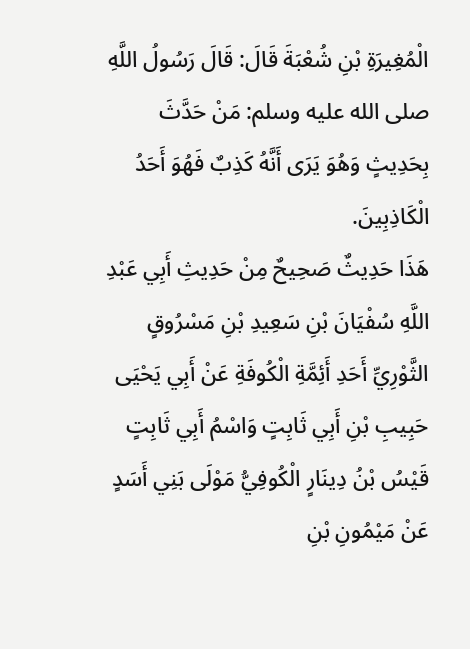الْمُغِيرَةِ بْنِ شُعْبَةَ قَالَ: قَالَ رَسُولُ اللَّهِ صلى الله عليه وسلم: مَنْ حَدَّثَ بِحَدِيثٍ وَهُوَ يَرَى أَنَّهُ كَذِبٌ فَهُوَ أَحَدُ الْكَاذِبِينَ.
هَذَا حَدِيثٌ صَحِيحٌ مِنْ حَدِيثِ أَبِي عَبْدِ اللَّهِ سُفْيَانَ بْنِ سَعِيدِ بْنِ مَسْرُوقٍ الثَّوْرِيِّ أَحَدِ أَئِمَّةِ الْكُوفَةِ عَنْ أَبِي يَحْيَى حَبِيبِ بْنِ أَبِي ثَابِتٍ وَاسْمُ أَبِي ثَابِتٍ قَيْسُ بْنُ دِينَارٍ الْكُوفِيُّ مَوْلَى بَنِي أَسَدٍ عَنْ مَيْمُونِ بْنِ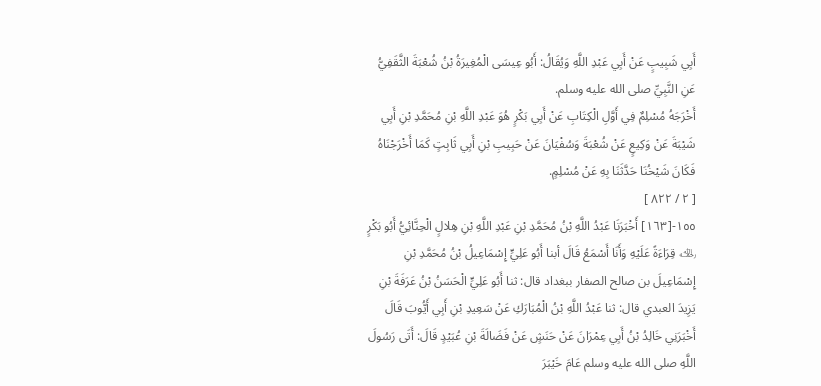أَبِي شَبِيبٍ عَنْ أَبِي عَبْدِ اللَّهِ وَيُقَالُ: أَبُو عِيسَى الْمُغِيرَةُ بْنُ شُعْبَةَ الثَّقَفِيُّ عَنِ النَّبِيِّ صلى الله عليه وسلم.
أَخْرَجَهُ مُسْلِمٌ فِي أَوَّلِ الْكِتَابِ عَنْ أَبِي بَكْرٍ هُوَ عَبْدِ اللَّهِ بْنِ مُحَمَّدِ بْنِ أَبِي شَيْبَةَ عَنْ وَكِيعٍ عَنْ شُعْبَةَ وَسُفْيَانَ عَنْ حَبِيبِ بْنِ أَبِي ثَابِتٍ كَمَا أَخْرَجْنَاهُ
فَكَانَ شَيْخُنَا حَدَّثَنَا بِهِ عَنْ مُسْلِمٍ.
[ ٢ / ٨٢٢ ]
١٥٥-[١٦٣] أَخْبَرَنَا عَبْدُ اللَّهِ بْنُ مُحَمَّدِ بْنِ عَبْدِ اللَّهِ بْنِ هِلالٍ الْحِنَّائِيُّ أَبُو بَكْرٍ ﵀ قِرَاءَةً عَلَيْهِ وَأَنَا أَسْمَعُ قَالَ أبنا أَبُو عَلِيٍّ إِسْمَاعِيلُ بْنُ مُحَمَّدِ بْنِ إِسْمَاعِيلَ بن صالح الصفار ببغداد قال: ثنا أَبُو عَلِيٍّ الْحَسَنُ بْنُ عَرَفَةَ بْنِ يَزِيدَ العبدي قال: ثنا عَبْدُ اللَّهِ بْنُ الْمُبَارَكِ عَنْ سَعِيدِ بْنِ أَبِي أَيُّوبَ قَالَ أَخْبَرَنِي خَالِدُ بْنُ أَبِي عِمْرَانَ عَنْ حَنَشٍ عَنْ فَضَالَةَ بْنِ عُبَيْدٍ قَالَ: أَتَى رَسُولَ اللَّهِ صلى الله عليه وسلم عَامَ خَيْبَرَ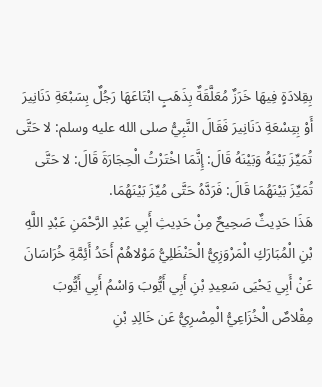بِقِلادَةٍ فِيهَا خَرَزٌ مُعَلَّقَةٌ بِذَهَبٍ ابْتَاعَهَا رَجُلٌ بِسَبْعَةِ دَنَانِيرَ أَوْ بِتِسْعَةِ دَنَانِيرَ فَقَالَ النَّبِيُّ صلى الله عليه وسلم: لا حَتَّى تُمَيِّزَ بَيْنَهُ وَبَيْنَهُ قَالَ: إِنَّمَا اخْتَرْتُ الْحِجَارَةَ قَالَ: لا حَتَّى تُمَيِّزَ بَيْنَهُمَا قَالَ: فَرَدَّهُ حَتَّى مُيِّزَ بَيْنَهُمَا.
هَذَا حَدِيثٌ صَحِيحٌ مِنْ حَدِيثِ أَبِي عَبْدِ الرَّحْمَنِ عَبْدِ اللَّهِ بْنِ الْمُبَارَكِ الْمَرْوَزِيُّ الْحَنْظَلِيُّ مَوْلاهُمْ أَحَدُ أَئِمَّةِ خُرَاسَانَ عَنْ أَبِي يَحْيَى سَعِيدِ بْنِ أَبِي أَيُّوبَ وَاسْمُ أَبِي أَيُّوبَ مِقْلاصٌ الْخُزَاعِيُّ الْمِصْرِيُّ عَن خَالِدِ بْنِ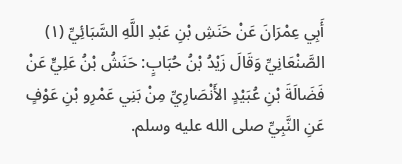أَبِي عِمْرَانَ عَنْ حَنَشِ بْنِ عَبْدِ اللَّهِ السَّبَائِيِّ (١) الصَّنْعَانِيِّ وَقَالَ زَيْدُ بْنُ حُبَابٍ: حَنَشُ بْنُ عَلِيٍّ عَنْ فَضَالَةَ بْنِ عُبَيْدٍ الأَنْصَارِيِّ مِنْ بَنِي عَمْرِو بْنِ عَوْفٍ عَنِ النَّبِيِّ صلى الله عليه وسلم.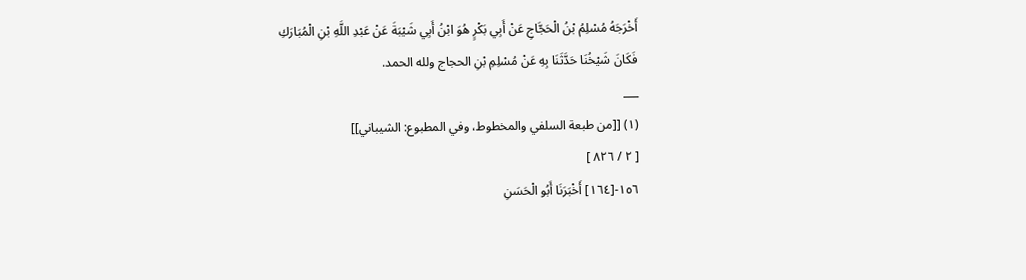أَخْرَجَهُ مُسْلِمُ بْنُ الْحَجَّاجِ عَنْ أَبِي بَكْرٍ هُوَ ابْنُ أَبِي شَيْبَةَ عَنْ عَبْدِ اللَّهِ بْنِ الْمُبَارَكِ
فَكَانَ شَيْخُنَا حَدَّثَنَا بِهِ عَنْ مُسْلِمِ بْنِ الحجاج ولله الحمد.
___
(١) [[من طبعة السلفي والمخطوط، وفي المطبوع: الشيباني]]
[ ٢ / ٨٢٦ ]
١٥٦-[١٦٤] أَخْبَرَنَا أَبُو الْحَسَنِ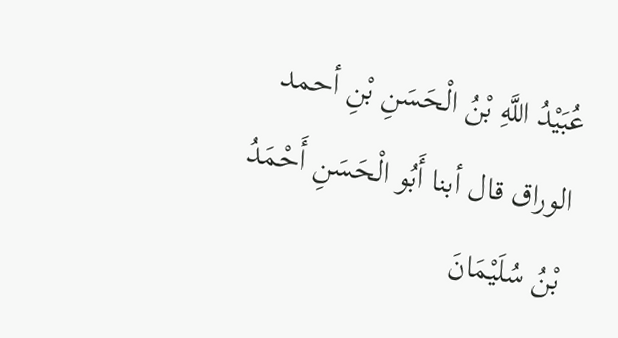عُبَيْدُ اللَّهِ بْنُ الْحَسَنِ بْنِ أحمد الوراق قال أبنا أَبُو الْحَسَنِ أَحْمَدُ بْنُ سُلَيْمَانَ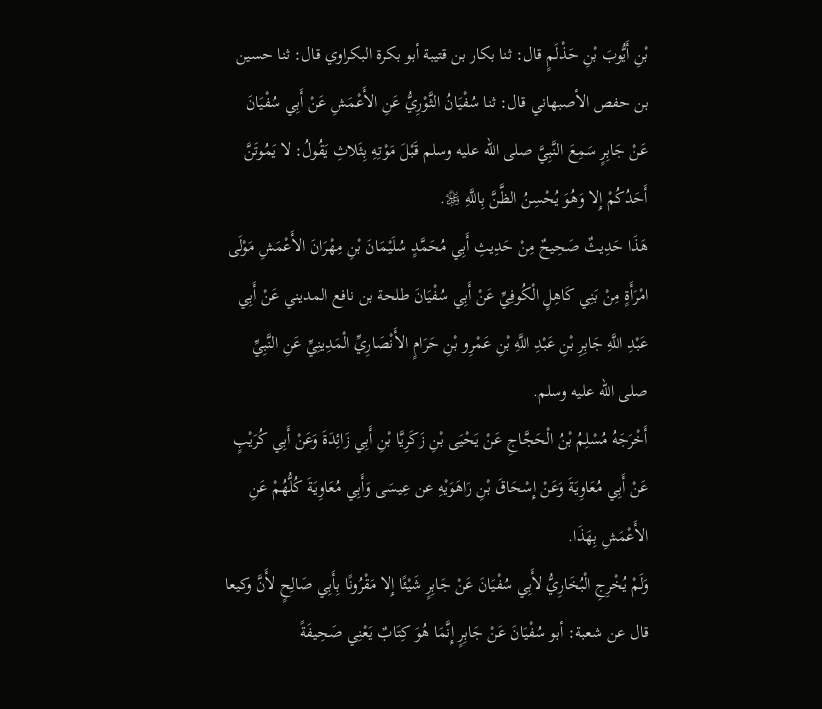بْنِ أَيُّوبَ بْنِ حَذْلَمٍ قال: ثنا بكار بن قتيبة أبو بكرة البكراوي قال: ثنا حسين بن حفص الأصبهاني قال: ثنا سُفْيَانُ الثَّوْرِيُّ عَنِ الأَعْمَشِ عَنْ أَبِي سُفْيَانَ عَنْ جَابِرٍ سَمِعَ النَّبِيَّ صلى الله عليه وسلم قَبْلَ مَوْتِهِ بِثَلاثِ يَقُولُ: لا يَمُوتَنَّ أَحَدُكُمْ إِلا وَهُوَ يُحْسِنُ الظَّنَّ بِاللَّهِ ﷿.
هَذَا حَدِيثٌ صَحِيحٌ مِنْ حَدِيثِ أَبِي مُحَمَّدٍ سُلَيْمَانَ بْنِ مِهْرَانَ الأَعْمَشِ مَوْلَى امْرَأَةٍ مِنْ بَنِي كَاهِلٍ الْكُوفِيِّ عَنْ أَبِي سُفْيَانَ طلحة بن نافع المديني عَنْ أَبِي عَبْدِ اللَّهِ جَابِرِ بْنِ عَبْدِ اللَّهِ بْنِ عَمْرِو بْنِ حَرَامٍ الأَنْصَارِيِّ الْمَدِينِيِّ عَنِ النَّبِيِّ صلى الله عليه وسلم.
أَخْرَجَهُ مُسْلِمُ بْنُ الْحَجَّاجِ عَنْ يَحْيَى بْنِ زَكَرِيَّا بْنِ أَبِي زَائِدَةَ وَعَنْ أَبِي كُرَيْبٍ عَنْ أَبِي مُعَاوِيَةَ وَعَنْ إِسْحَاقَ بْنِ رَاهَوَيْهِ عن عِيسَى وَأَبِي مُعَاوِيَةَ كُلُّهُمْ عَنِ الأَعْمَشِ بِهَذَا.
وَلَمْ يُخْرِجِ الْبُخَارِيُّ لأَبِي سُفْيَانَ عَنْ جَابِرٍ شَيْئًا إِلا مَقْرُونًا بِأَبِي صَالِحٍ لأَنَّ وكيعا قال عن شعبة: أبو سُفْيَانَ عَنْ جَابِرٍ إِنَّمَا هُوَ كِتَابٌ يَعْنِي صَحِيفَةً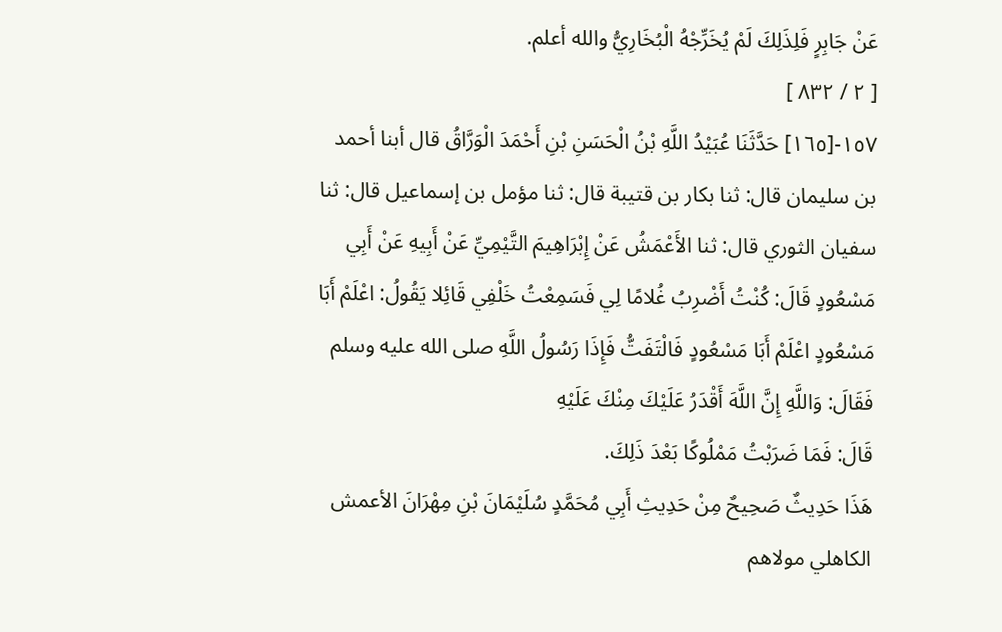عَنْ جَابِرٍ فَلِذَلِكَ لَمْ يُخَرِّجْهُ الْبُخَارِيُّ والله أعلم.
[ ٢ / ٨٣٢ ]
١٥٧-[١٦٥] حَدَّثَنَا عُبَيْدُ اللَّهِ بْنُ الْحَسَنِ بْنِ أَحْمَدَ الْوَرَّاقُ قال أبنا أحمد بن سليمان قال: ثنا بكار بن قتيبة قال: ثنا مؤمل بن إسماعيل قال: ثنا سفيان الثوري قال: ثنا الأَعْمَشُ عَنْ إِبْرَاهِيمَ التَّيْمِيِّ عَنْ أَبِيهِ عَنْ أَبِي مَسْعُودٍ قَالَ: كُنْتُ أَضْرِبُ غُلامًا لِي فَسَمِعْتُ خَلْفِي قَائِلا يَقُولُ: اعْلَمْ أَبَا مَسْعُودٍ اعْلَمْ أَبَا مَسْعُودٍ فَالْتَفَتُّ فَإِذَا رَسُولُ اللَّهِ صلى الله عليه وسلم فَقَالَ: وَاللَّهِ إِنَّ اللَّهَ أَقْدَرُ عَلَيْكَ مِنْكَ عَلَيْهِ
قَالَ: فَمَا ضَرَبْتُ مَمْلُوكًا بَعْدَ ذَلِكَ.
هَذَا حَدِيثٌ صَحِيحٌ مِنْ حَدِيثِ أَبِي مُحَمَّدٍ سُلَيْمَانَ بْنِ مِهْرَانَ الأعمش الكاهلي مولاهم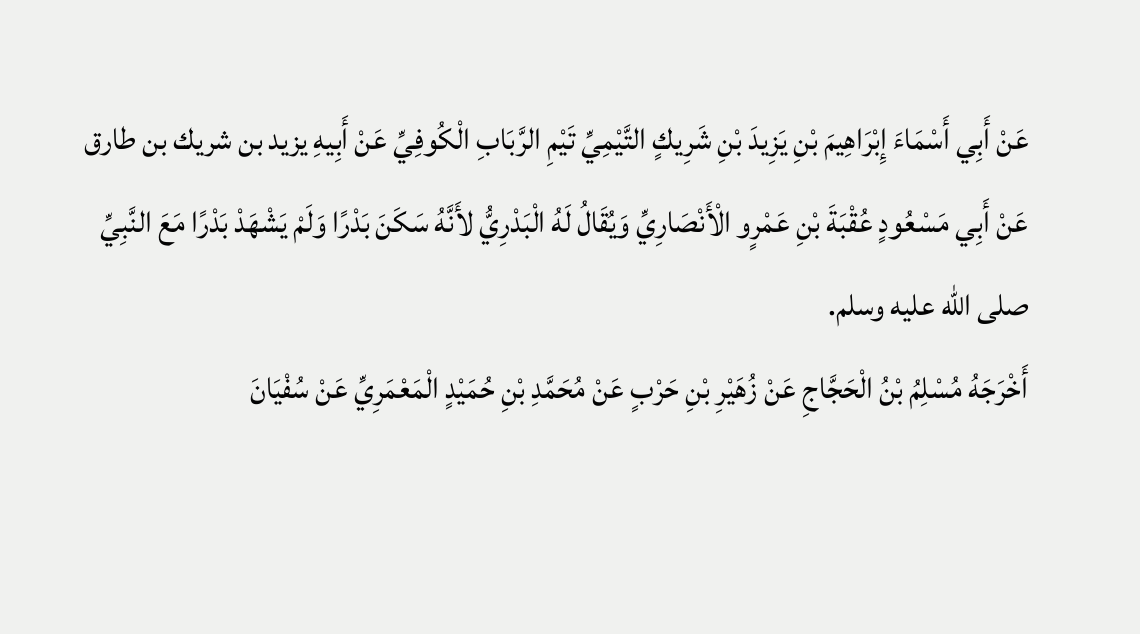عَنْ أَبِي أَسْمَاءَ إِبْرَاهِيمَ بْنِ يَزِيدَ بْنِ شَرِيكٍ التَّيْمِيِّ تَيْمِ الرَّبَابِ الْكُوفِيِّ عَنْ أَبِيهِ يزيد بن شريك بن طارق عَنْ أَبِي مَسْعُودٍ عُقْبَةَ بْنِ عَمْرٍو الْأَنْصَارِيِّ وَيُقَالُ لَهُ الْبَدْرِيُّ لأَنَّهُ سَكَنَ بَدْرًا وَلَمْ يَشْهَدْ بَدْرًا مَعَ النَّبِيِّ صلى الله عليه وسلم.
أَخْرَجَهُ مُسْلِمُ بْنُ الْحَجَّاجِ عَنْ زُهَيْرِ بْنِ حَرْبٍ عَنْ مُحَمَّدِ بْنِ حُمَيْدٍ الْمَعْمَرِيِّ عَنْ سُفْيَانَ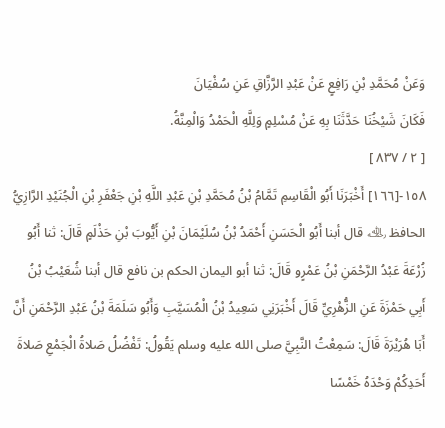وَعَنْ مُحَمَّدِ بْنِ رَافِعٍ عَنْ عَبْدِ الرَّزَّاقِ عَنِ سُفْيَانَ
فَكَانَ شَيْخُنَا حَدَّثَنَا بِهِ عَنْ مُسْلِمٍ وَلِلَّهِ الْحَمْدُ وَالْمِنَّةُ.
[ ٢ / ٨٣٧ ]
١٥٨-[١٦٦] أَخْبَرَنَا أَبُو الْقَاسِمِ تَمَّامُ بْنُ مُحَمَّدِ بْنِ عَبْدِ اللَّهِ بْنِ جَعْفَرِ بْنِ الْجُنَيْدِ الرَّازِيُّ الحافظ ﵀ قال أبنا أَبُو الْحَسَنِ أَحْمَدُ بْنُ سُلَيْمَانَ بْنِ أَيُّوبَ بْنِ حَذْلَمٍ قَالَ: ثنا أَبُو زُرْعَةَ عَبْدُ الرَّحْمَنِ بْنُ عَمْرٍو قَالَ: ثنا أبو اليمان الحكم بن نافع قال أبنا شُعَيْبُ بْنُ أَبِي حَمْزَةَ عَنِ الزُّهْرِيِّ قَالَ أَخْبَرَنِي سَعِيدُ بْنُ الْمُسَيَّبِ وَأَبُو سَلَمَةَ بْنُ عَبْدِ الرَّحْمَنِ أَنَّ أَبَا هُرَيْرَةَ قَالَ: سَمِعْتُ النَّبِيَّ صلى الله عليه وسلم يَقُولُ: تَفْضُلُ صَلاةُ الْجَمْعِ صَلاةَ أَحَدِكُمْ وَحْدَهُ خَمْسًا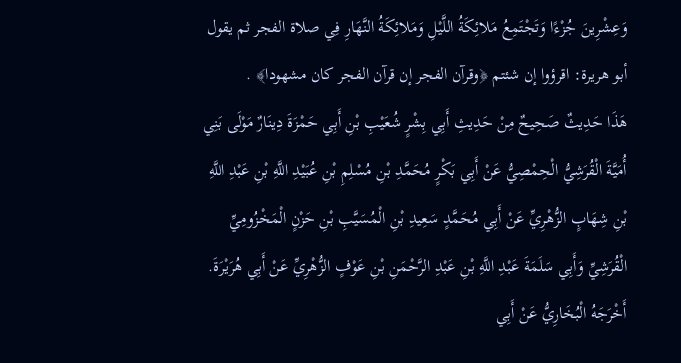وَعِشْرِينَ جُزْءًا وَتَجْتَمِعُ مَلائِكَةُ اللَّيْلِ وَمَلائِكَةُ النَّهَارِ فِي صلاة الفجر ثم يقول أبو هريرة: اقرؤوا إن شئتم ﴿وقرآن الفجر إن قرآن الفجر كان مشهودا﴾ .
هَذَا حَدِيثٌ صَحِيحٌ مِنْ حَدِيثِ أَبِي بِشْرٍ شُعَيْبِ بْنِ أَبِي حَمْزَةَ دِينَارٌ مَوْلَى بَنِي أُمَيَّةَ الْقُرَشِيُّ الْحِمْصِيُّ عَنْ أَبِي بَكْرٍ مُحَمَّدِ بْنِ مُسْلِمِ بْنِ عُبَيْدِ اللَّهِ بْنِ عَبْدِ اللَّهِ بْنِ شِهَابٍ الزُّهْرِيِّ عَنْ أَبِي مُحَمَّدٍ سَعِيدِ بْنِ الْمُسَيَّبِ بْنِ حَزْنٍ الْمَخْزُومِيِّ الْقُرَشِيِّ وَأَبِي سَلَمَةَ عَبْدِ اللَّهِ بْنِ عَبْدِ الرَّحْمَنِ بْنِ عَوْفٍ الزُّهْرِيِّ عَنْ أَبِي هُرَيْرَةَ.
أَخْرَجَهُ الْبُخَارِيُّ عَنْ أَبِي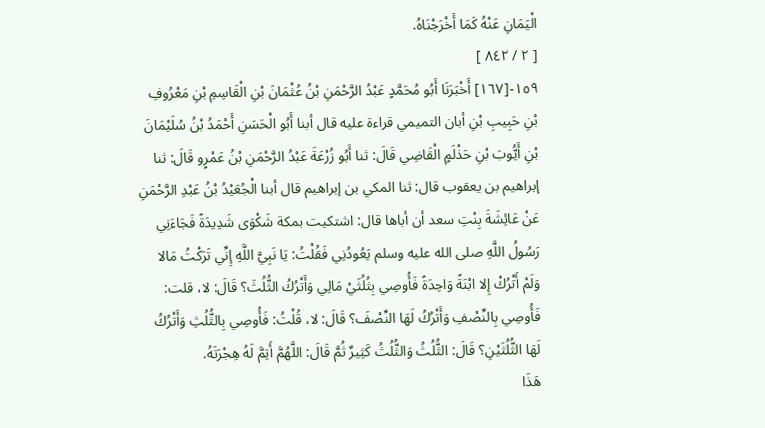الْيَمَانِ عَنْهُ كَمَا أَخْرَجْنَاهُ.
[ ٢ / ٨٤٢ ]
١٥٩-[١٦٧] أَخْبَرَنَا أَبُو مُحَمَّدٍ عَبْدُ الرَّحْمَنِ بْنُ عُثْمَانَ بْنِ الْقَاسِمِ بْنِ مَعْرُوفِ بْنِ حَبِيبِ بْنِ أبان التميمي قراءة عليه قال أبنا أَبُو الْحَسَنِ أَحْمَدُ بْنُ سُلَيْمَانَ بْنِ أَيُّوبَ بْنِ حَذْلَمٍ الْقَاضِي قَالَ: ثنا أَبُو زُرْعَةَ عَبْدُ الرَّحْمَنِ بْنُ عَمْرٍو قَالَ: ثنا إبراهيم بن يعقوب قال: ثنا المكي بن إبراهيم قال أبنا الْجُعَيْدُ بْنُ عَبْدِ الرَّحْمَنِ عَنْ عَائِشَةَ بِنْتِ سعد أن أباها قال: اشتكيت بمكة شَكْوَى شَدِيدَةً فَجَاءَنِي رَسُولُ اللَّهِ صلى الله عليه وسلم يَعُودُنِي فَقُلْتُ: يَا نَبِيَّ اللَّهِ إِنِّي تَرَكْتُ مَالا وَلَمْ أَتْرُكْ إِلا ابْنَةً وَاحِدَةً فَأُوصِي بِثُلُثَيْ مَالِي وَأَتْرُكُ الثُّلُثَ؟ قَالَ: لا، قلت: فَأُوصِي بِالنِّصْفِ وَأَتْرُكُ لَهَا النِّصْفَ؟ قَالَ: لا، قُلْتُ: فَأُوصِي بِالثُّلُثِ وَأَتْرُكُ لَهَا الثُّلُثَيْنِ؟ قَالَ: الثُّلُثُ وَالثُّلُثُ كَثِيرٌ ثُمَّ قَالَ: اللَّهُمَّ أَتِمَّ لَهُ هِجْرَتَهُ.
هَذَا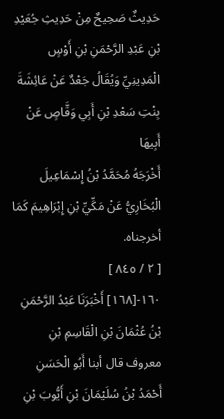حَدِيثٌ صَحِيحٌ مِنْ حَدِيثِ جُعَيْدِ بْنِ عَبْدِ الرَّحْمَنِ بْنِ أَوْسٍ الْمَدِينِيِّ وَيُقَالُ جَعْدٌ عَنْ عَائِشَةَ بِنْتِ سَعْدِ بْنِ أَبِي وَقَّاصٍ عَنْ أَبِيهَا
أَخْرَجَهُ مُحَمَّدُ بْنُ إِسْمَاعِيلَ الْبُخَارِيُّ عَنْ مَكِّيِّ بْنِ إِبْرَاهِيمَ كَمَا أخرجناه.
[ ٢ / ٨٤٥ ]
١٦٠-[١٦٨] أَخْبَرَنَا عَبْدُ الرَّحْمَنِ بْنُ عُثْمَانَ بْنِ الْقَاسِمِ بْنِ معروف قال أبنا أَبُو الْحَسَنِ أَحْمَدُ بْنُ سُلَيْمَانَ بْنِ أَيُّوبَ بْنِ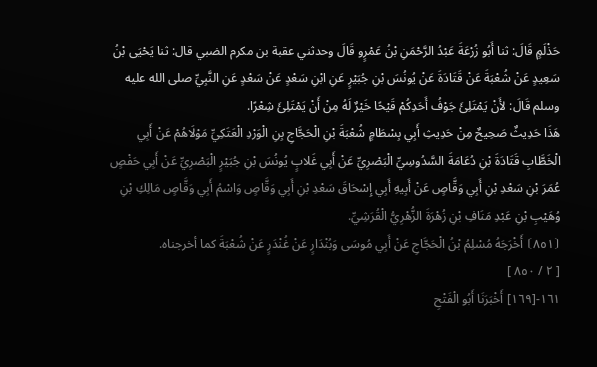حَذْلَمٍ قَالَ: ثنا أَبُو زُرْعَةَ عَبْدُ الرَّحْمَنِ بْنُ عَمْرٍو قَالَ وحدثني عقبة بن مكرم الضبي قال: ثنا يَحْيَى بْنُ سَعِيدٍ عَنْ شُعْبَةَ عَنْ قَتَادَةَ عَنْ يُونُسَ بْنِ جُبَيْرٍ عَنِ ابْنِ سَعْدٍ عَنْ سَعْدٍ عَنِ النَّبِيِّ صلى الله عليه وسلم قَالَ: لأَنْ يَمْتَلِئَ جَوْفُ أَحَدِكُمْ قَيْحًا خَيْرٌ لَهُ مِنْ أَنْ يَمْتَلِئَ شِعْرًا.
هَذَا حَدِيثٌ صَحِيحٌ مِنْ حَدِيثِ أَبِي بِسْطَامٍ شُعْبَةَ بْنِ الْحَجَّاجِ بِنِ الْوَرْدِ الْعَتَكِيِّ مَوْلَاهُمْ عَنْ أَبِي الْخَطَّابِ قَتَادَةَ بْنِ دُعَامَةَ السَّدُوسِيِّ الْبَصْرِيِّ عَنْ أَبِي غَلابٍ يُونُسَ بْنِ جُبَيْرٍ الْبَصْرِيِّ عَنْ أَبِي حَفْصٍ عُمَرَ بْنِ سَعْدِ بْنِ أَبِي وَقَّاصٍ عَنْ أَبِيهِ أَبِي إِسْحَاقَ سَعْدِ بْنِ أَبِي وَقَّاصٍ وَاسْمُ أَبِي وَقَّاصٍ مَالِكِ بْنِ وُهَيْبِ بْنِ عَبْدِ مَنَافِ بْنِ زُهْرَةَ الزُّهْرِيُّ الْقُرَشِيِّ.
⦗٨٥١⦘ أَخْرَجَهُ مُسْلِمُ بْنُ الْحَجَّاجِ عَنْ أَبِي مُوسَى وَبُنْدَارٍ عَنْ غُنْدَرٍ عَنْ شُعْبَةَ كما أخرجناه.
[ ٢ / ٨٥٠ ]
١٦١-[١٦٩] أَخْبَرَنَا أَبُو الْفَتْحِ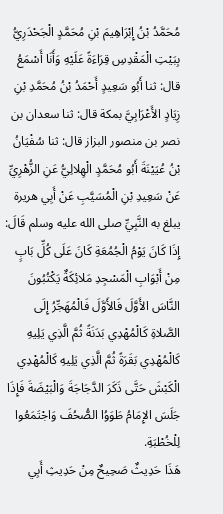مُحَمَّدُ بْنُ إِبْرَاهِيمَ بْنِ مُحَمَّدٍ الْجَحْدَرِيُّ بِبَيْتِ الْمَقْدِسِ قِرَاءَةً عَلَيْهِ وَأَنَا أَسْمَعُ قال: ثنا أَبُو سَعِيدٍ أَحْمَدُ بْنُ مُحَمَّدِ بْنِ زِيَادٍ الأَعْرَابِيَّ بمكة قال: ثنا سعدان بن نصر بن منصور البزاز قال: ثنا سُفْيَانُ بْنُ عُيَيْنَةَ أَبُو مُحَمَّدٍ الْهِلالِيُّ عَنِ الزُّهْرِيِّ عَنْ سَعِيدِ بْنِ الْمُسَيَّبِ عَنْ أَبِي هريرة يبلغ به النَّبِيِّ صلى الله عليه وسلم قَالَ: إِذَا كَانَ يَوْمُ الْجُمُعَةِ كَانَ عَلَى كُلِّ بَابٍ مِنْ أَبْوَابِ الْمَسْجِدِ مَلائِكَةٌ يَكْتُبُونَ النَّاسَ الأَوَّلَ فَالأَوَّلَ فَالْمُهَجِّرُ إِلَى الصَّلاةِ كَالْمُهْدِي بَدَنَةً ثُمَّ الَّذِي يَلِيهِ كَالْمُهْدِي بَقَرَةً ثُمَّ الَّذِي يَلِيهِ كَالْمُهْدِي الْكَبْشَ حَتَّى ذَكَرَ الدَّجَاجَةَ وَالْبَيْضَةَ فَإِذَا جَلَسَ الإِمَامُ طَوَوُا الصُّحُفَ وَاجْتَمَعُوا لِلْخُطْبَةِ.
هَذَا حَدِيثٌ صَحِيحٌ مِنْ حَدِيثِ أَبِي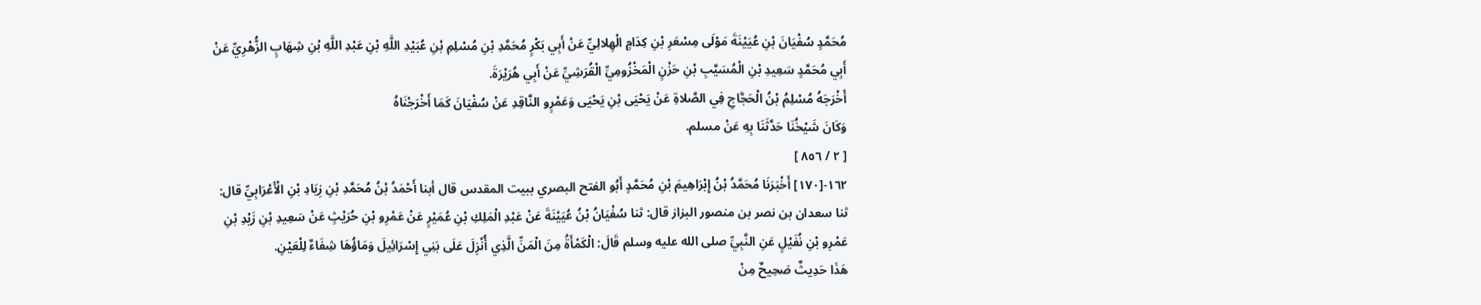مُحَمَّدٍ سُفْيَانَ بْنِ عُيَيْنَةَ مَوْلَى مِسْعَرِ بْنِ كِدَامٍ الْهِلالِيِّ عَنْ أَبِي بَكْرٍ مُحَمَّدِ بْنِ مُسْلِمِ بْنِ عُبَيْدِ اللَّهِ بْنِ عَبْدِ اللَّهِ بْنِ شِهَابٍ الزُّهْرِيِّ عَنْ أَبِي مُحَمَّدٍ سَعِيدِ بْنِ الْمُسَيَّبِ بْنِ حَزْنٍ الْمَخْزُومِيِّ الْقُرَشِيِّ عَنْ أَبِي هُرَيْرَةَ.
أَخْرَجَهُ مُسْلِمُ بْنُ الْحَجَّاجِ فِي الصَّلاةِ عَنْ يَحْيَى بْنِ يَحْيَى وَعَمْرٍو النَّاقِدِ عَنْ سُفْيَانَ كَمَا أَخْرَجْنَاهُ
وَكَانَ شَيْخُنَا حَدَّثَنَا بِهِ عَنْ مسلم.
[ ٢ / ٨٥٦ ]
١٦٢-[١٧٠] أَخْبَرَنَا مُحَمَّدُ بْنُ إِبْرَاهِيمَ بْنِ مُحَمَّدٍ أَبُو الفتح البصري ببيت المقدس قال أبنا أَحْمَدُ بْنُ مُحَمَّدِ بْنِ زِيَادِ بْنِ الْأَعْرَابِيِّ قال: ثنا سعدان بن نصر بن منصور البزاز قال: ثنا سُفْيَانُ بْنُ عُيَيْنَةَ عَنْ عَبْدِ الْمَلِكِ بْنِ عُمَيْرٍ عَنْ عَمْرِو بْنِ حُرَيْثٍ عَنْ سَعِيدِ بْنِ زَيْدِ بْنِ عَمْرِو بْنِ نُفَيْلٍ عَنِ النَّبِيِّ صلى الله عليه وسلم قَالَ: الْكَمْأَةُ مِنَ الْمَنِّ الَّذِي أُنْزِلَ عَلَى بَنِي إِسْرَائِيلَ وَمَاؤُهَا شِفَاءٌ لِلْعَيْنِ.
هَذَا حَدِيثٌ صَحِيحٌ مِنْ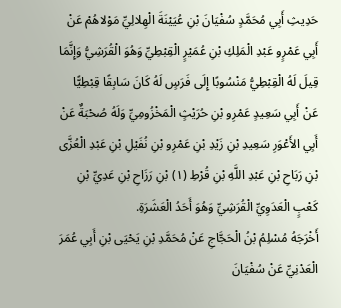حَدِيثِ أَبِي مُحَمَّدٍ سُفْيَانَ بْنِ عُيَيْنَةَ الْهِلالِيِّ مَوْلاهُمْ عَنْ أَبِي عَمْرٍو عَبْدِ الْمَلِكِ بْنِ عُمَيْرٍ الْقِبْطِيِّ وَهُوَ الْقُرَشِيُّ وَإِنَّمَا قِيلَ لَهُ الْقِبْطِيُّ مَنْسُوبًا إِلَى فَرَسٍ لَهُ كَانَ سَابِقًا قِبْطِيًّا عَنْ أَبِي سَعِيدٍ عَمْرِو بْنِ حُرَيْثٍ الْمَخْزُومِيِّ وَلَهُ صُحْبَةٌ عَنْ أَبِي الأَعْوَرِ سَعِيدِ بْنِ زَيْدِ بْنِ عَمْرِو بْنِ نُفَيْلِ بْنِ عَبْدِ الْعُزَّى بْنِ رَبَاحِ بْنِ عَبْدِ اللَّهِ بْنِ قُرْطِ (١) بْنِ رَزَاحِ بْنِ عَدِيِّ بْنِ كَعْبٍ الْعَدَوِيِّ الْقُرَشِيِّ وَهُوَ أَحَدُ الْعَشَرَةِ.
أَخْرَجَهُ مُسْلِمُ بْنُ الْحَجَّاجِ عَنْ مُحَمَّدِ بْنِ يَحْيَى بْنِ أَبِي عُمَرَ الْعَدْنِيِّ عَنْ سُفْيَانَ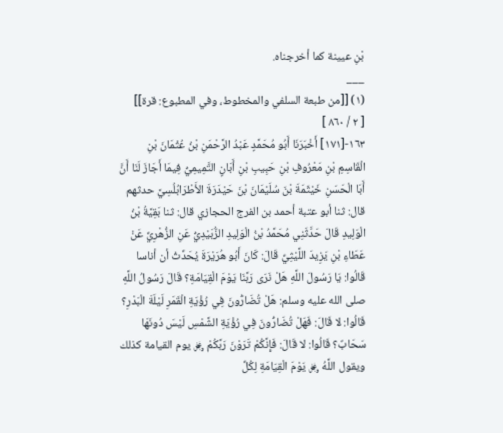بْنِ عيينة كما أخرجناه.
___
(١) [[من طبعة السلفي والمخطوط، وفي المطبوع: قرة]]
[ ٢ / ٨٦٠ ]
١٦٣-[١٧١] أَخْبَرَنَا أَبُو مُحَمَّدٍ عَبْدُ الرَّحْمَنِ بْنُ عُثْمَانَ بْنِ الْقَاسِمِ بْنِ مَعْرُوفِ بْنِ حَبِيبِ بْنِ أَبَانٍ التَّمِيمِيُّ فِيمَا أَجَازَ لَنَا أَنَّ أَبَا الْحَسَنِ خَيْثَمَةَ بْنَ سُلَيْمَانَ بْنَ حَيْدَرَةَ الأَطْرَابُلُسِيَّ حدثهم قال: ثنا أبو عتبة أحمد بن الفرج الحجازي قال: ثنا بَقِيَّةُ بْنُ الْوَلِيدِ قَالَ حَدَّثَنِي مُحَمَّدُ بْنُ الْوَلِيدِ الزُّبَيْدِيُّ عَنِ الزُّهْرِيِّ عَنْ عَطَاءِ بْنِ يَزِيدَ اللَّيْثِيِّ قَالَ: كَانَ أَبُو هُرَيْرَةَ يُحَدِّثُ أن أناسا قَالُوا: يَا رَسُولَ اللَّهِ هَلْ نَرَى رَبَّنَا يَوْمَ الْقِيَامَةِ؟ قَالَ رَسُولُ اللَّهِ صلى الله عليه وسلم: هَلْ تُضَارُّونَ فِي رُؤْيَةِ الْقَمَرِ لَيْلَةَ الْبَدْرِ؟ قَالُوا: لا قَالَ: فَهَلْ تُضَارُّونَ فِي رُؤْيَةِ الشَّمْسِ لَيْسَ دُونَهَا سَحَابٌ؟ قَالُوا: لا قَالَ: فَإِنَّكُمْ تَرَوْنَ رَبَّكُمْ ﷿ يوم القيامة كذلك ويقول اللَّهُ ﷿ يَوْمَ الْقِيَامَةِ لِكُلِّ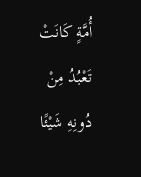أُمَّةٍ كَانَتْ تَعْبُدُ مِنْ دُونِهِ شَيْئًا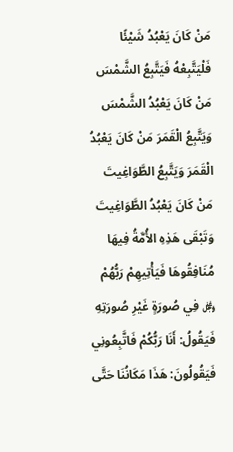مَنْ كَانَ يَعْبُدُ شَيْئًا فَلْيَتَّبِعْهُ فَيَتَّبِعُ الشَّمْسَ مَنْ كَانَ يَعْبُدُ الشَّمْسَ وَيَتَّبِعُ الْقَمَرَ مَنْ كَانَ يَعْبُدُ الْقَمَرَ وَيَتَّبِعُ الطَّوَاغِيتَ مَنْ كَانَ يَعْبُدُ الطَّوَاغِيتَ وَتَبْقَى هَذِهِ الأُمَّةُ فِيهَا مُنَافِقُوهَا فَيَأْتِيهِمْ رَبُّهُمْ ﷿ فِي صُورَةٍ غَيْرِ صُورَتِهِ فَيَقُولُ: أَنَا رَبُّكُمْ فَاتَّبِعُونِي فَيَقُولُونَ: هَذَا مَكَانُنَا حَتَّى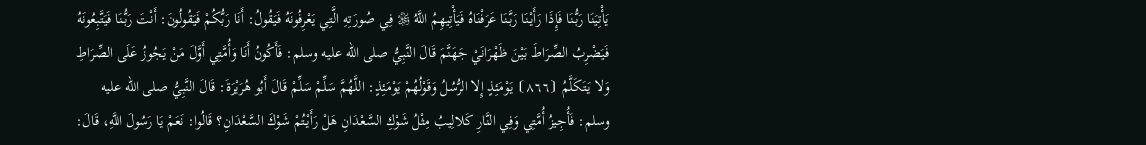يَأْتِيَنَا رَبُّنَا فَإِذَا رَأَيْنَا رَبَّنَا عَرَفْنَاهُ فَيَأْتِيهِمُ اللَّهُ ﷿ فِي صُورَتِهِ الَّتِي يَعْرِفُونَهُ فَيَقُولُ: أَنَا رَبُّكُمْ فَيَقُولُونَ: أَنْتَ رَبُّنَا فَيَتَّبِعُونَهُ فَيَضْرِبُ الصِّرَاطَ بَيْنَ ظَهْرَانَيْ جَهَنَّمَ قَالَ النَّبِيُّ صلى الله عليه وسلم: فَأَكُونُ أَنَا وَأُمَّتِي أَوَّلَ مَنْ يَجُوزُ عَلَى الصِّرَاطِ وَلا يَتَكَلَّمُ ⦗٨٦٦⦘ يَوْمَئِذٍ إِلا الرُّسُلُ وَقَوْلُهُمْ يَوْمَئِذٍ: اللَّهُمَّ سَلِّمْ سَلِّمْ قَالَ أَبُو هُرَيْرَةَ: قَالَ النَّبِيُّ صلى الله عليه وسلم: فَأُجِيزُ أُمَّتِي وَفِي النَّارِ كَلالِيبُ مِثْلُ شَوْكِ السَّعْدَانِ هَلْ رَأَيْتُمْ شَوْكَ السَّعْدَانِ؟ قَالُوا: نَعَمْ يَا رَسُولَ اللَّهِ، قَالَ: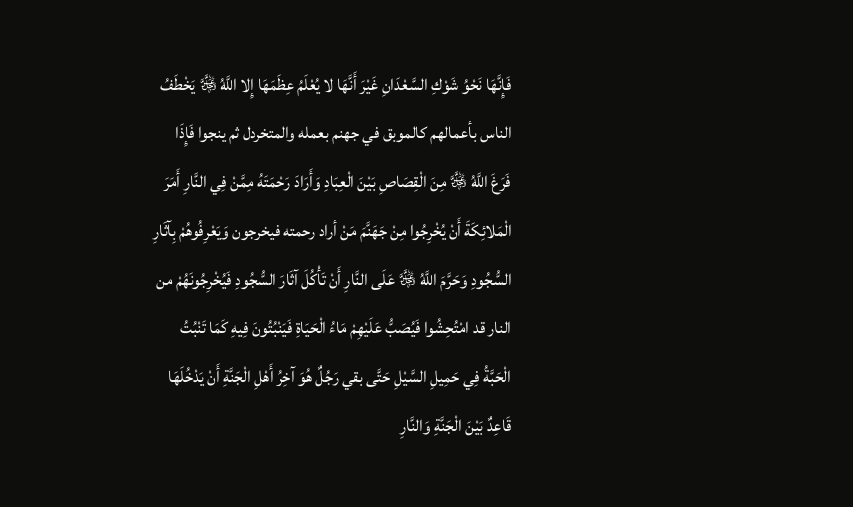فَإِنَّهَا نَحْوُ شَوْكِ السَّعْدَانِ غَيْرَ أَنَّهَا لا يُعْلَمُ عِظَمَهَا إِلا اللَّهُ ﷿ يَخْطَفُ الناس بأعمالهم كالموبق في جهنم بعمله والمتخردل ثم ينجوا فَإِذَا فَرَغَ اللَّهُ ﷿ مِنَ الْقِصَاصِ بَيْنَ الْعِبَادِ وَأَرَادَ رَحْمَتَهُ مِمَّنْ فِي النَّارِ أَمَرَ الْمَلائِكَةَ أَنْ يُخْرِجُوا مِنْ جَهَنَّمَ مَنْ أراد رحمته فيخرجون وَيَعْرِفُوهُمْ بِآثَارِ السُّجُودِ وَحَرَّمَ اللَّهُ ﷿ عَلَى النَّارِ أَنْ تَأْكُلَ آثَارَ السُّجُودِ فَيُخْرِجُونَهُمْ من النار قد امْتُحِشُوا فَيُصَبُّ عَلَيْهِمْ مَاءُ الْحَيَاةِ فَيَنْبُتُونَ فِيهِ كَمَا تَنْبُتُ الْحَبَّةُ فِي حَمِيلِ السَّيْلِ حَتَّى بقي رَجُلٌ هُوَ آخِرُ أَهْلِ الْجَنَّةِ أَنْ يَدْخُلَهَا قَاعِدٌ بَيْنَ الْجَنَّةِ وَالنَّارِ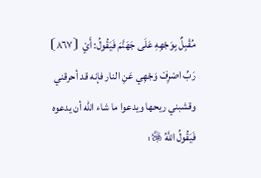مُقْبِلٌ بِوَجْهِهِ عَلَى جَهَنَّمَ فَيَقُولُ: أَيْ ⦗٨٦٧⦘ رَبِّ اصْرِفْ وَجْهِي عَنِ النار فإنه قد أحرقني وقشبني ريحها ويدعوا ما شاء الله أن يدعوه فَيَقُولُ اللَّهُ ﷿: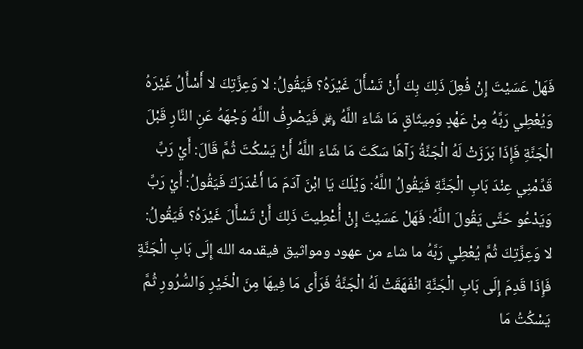فَهَلْ عَسَيْتَ إِنْ فُعِلَ ذَلِكَ بِكَ أَنْ تَسْأَلَ غَيْرَهُ؟ فَيَقُولُ: لا وَعِزَّتِكَ لا أَسْأَلُ غَيْرَهُ وَيُعْطِي رَبَّهُ مِنْ عَهْدٍ وَمِيثَاقٍ مَا شَاءَ اللَّهُ ﷿ فَيَصْرِفُ اللَّهُ وَجْهَهُ عَنِ النَّارِ قَبْلَ الْجَنَّةِ فَإِذَا بَرَزَتْ لَهُ الْجَنَّةُ رَآهَا سَكَتَ مَا شَاءَ اللَّهُ أَنْ يَسْكُتَ ثُمَّ قَالَ: أَيْ رَبِّ قَدِّمْنِي عِنْدَ بَابِ الْجَنَّةِ فَيَقُولُ اللَّهُ: وَيْلَكَ يَا ابْنَ آدَمَ مَا أَغْدَرَكَ فَيَقُولُ: أَيْ رَبِّ وَيَدْعُو حَتَّى يَقُولَ اللَّهُ: فَهَلْ عَسَيْتَ إِنْ أُعْطِيتَ ذَلِكَ أَنْ تَسْأَلَ غَيْرَهُ؟ فَيَقُولُ: لا وَعِزَّتِكَ ثُمَّ يُعْطِي رَبَّهُ ما شاء من عهود ومواثيق فيقدمه الله إِلَى بَابِ الْجَنَّةِ فَإِذَا قَدِمَ إِلَى بَابِ الْجَنَّةِ انْفَهَقَتْ لَهُ الْجَنَّةُ فَرَأَى مَا فِيهَا مِنَ الْخَيْرِ وَالسُّرُورِ ثُمَّ يَسْكُتُ مَا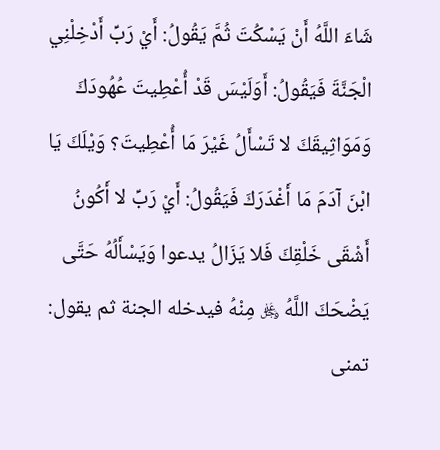شَاءَ اللَّهُ أَنْ يَسْكُتَ ثُمَّ يَقُولُ: أَيْ رَبِّ أَدْخِلْنِي الْجَنَّةَ فَيَقُولُ: أَوَلَيْسَ قَدْ أُعْطِيتَ عُهُودَكَ وَمَوَاثِيقَكَ لا تَسْأَلُ غَيْرَ مَا أُعْطِيتَ؟ وَيْلَكَ يَا ابْنَ آدَمَ مَا أَغْدَرَكَ فَيَقُولُ: أَيْ رَبِّ لا أَكُونُ أَشْقَى خَلْقِكَ فَلا يَزَالُ يدعوا وَيَسْأَلُهُ حَتَّى يَضْحَكَ اللَّهُ ﷿ مِنْهُ فيدخله الجنة ثم يقول: تمنى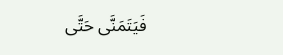فَيَتَمَنَّى حَتَّى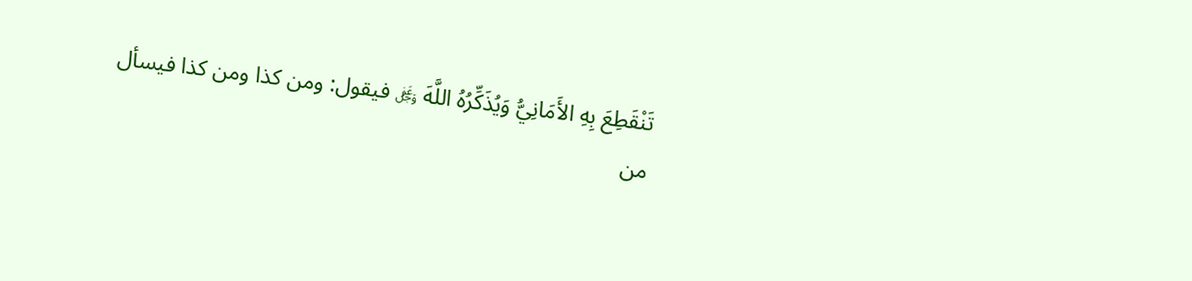تَنْقَطِعَ بِهِ الأَمَانِيُّ وَيُذَكِّرُهُ اللَّهَ ﷿ فيقول: ومن كذا ومن كذا فيسأل من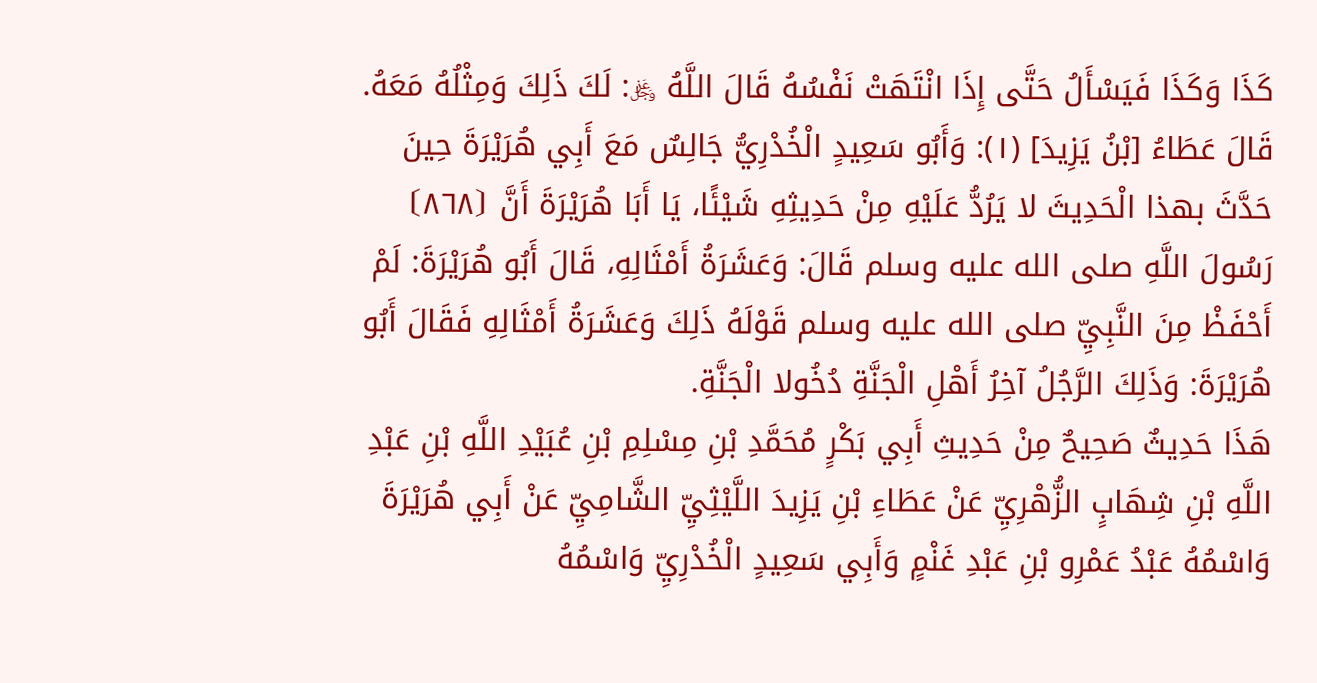كَذَا وَكَذَا فَيَسْأَلُ حَتَّى إِذَا انْتَهَتْ نَفْسُهُ قَالَ اللَّهُ ﷿: لَكَ ذَلِكَ وَمِثْلُهُ مَعَهُ.
قَالَ عَطَاءُ [بْنُ يَزِيدَ] (١): وَأَبُو سَعِيدٍ الْخُدْرِيُّ جَالِسٌ مَعَ أَبِي هُرَيْرَةَ حِينَ حَدَّثَ بهذا الْحَدِيثَ لا يَرُدُّ عَلَيْهِ مِنْ حَدِيثِهِ شَيْئًا، يَا أَبَا هُرَيْرَةَ أَنَّ ⦗٨٦٨⦘ رَسُولَ اللَّهِ صلى الله عليه وسلم قَالَ: وَعَشَرَةُ أَمْثَالِهِ، قَالَ أَبُو هُرَيْرَةَ: لَمْ أَحْفَظْ مِنَ النَّبِيِّ صلى الله عليه وسلم قَوْلَهُ ذَلِكَ وَعَشَرَةُ أَمْثَالِهِ فَقَالَ أَبُو هُرَيْرَةَ: وَذَلِكَ الرَّجُلُ آخِرُ أَهْلِ الْجَنَّةِ دُخُولا الْجَنَّةِ.
هَذَا حَدِيثٌ صَحِيحٌ مِنْ حَدِيثِ أَبِي بَكْرٍ مُحَمَّدِ بْنِ مِسْلِمِ بْنِ عُبَيْدِ اللَّهِ بْنِ عَبْدِ اللَّهِ بْنِ شِهَابٍ الزُّهْرِيِّ عَنْ عَطَاءِ بْنِ يَزِيدَ اللَّيْثِيِّ الشَّامِيِّ عَنْ أَبِي هُرَيْرَةَ وَاسْمُهُ عَبْدُ عَمْرِو بْنِ عَبْدِ غَنْمٍ وَأَبِي سَعِيدٍ الْخُدْرِيِّ وَاسْمُهُ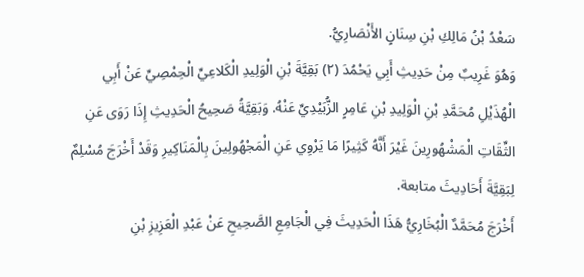سَعْدُ بْنُ مَالِكِ بْنِ سِنَانٍ الأَنْصَارِيُّ.
وَهُوَ غَرِيبٌ مِنْ حَدِيثِ أَبِي يَحْمُدَ (٢) بَقِيَّةَ بْنِ الْوَلِيدِ الْكَلاعِيِّ الْحِمْصِيِّ عَنْ أَبِي الْهُذَيْلِ مُحَمَّدِ بْنِ الْوَلِيدِ بْنِ عَامِرٍ الزُّبَيْدِيِّ عَنْهُ. وَبَقِيَّةُ صَحِيحُ الْحَدِيثِ إِذَا رَوَى عَنِ الثِّقَاتِ الْمَشْهُورِينَ غَيْرَ أَنَّهُ كَثِيرًا مَا يَرْوِي عَنِ الْمَجْهُولِينَ بِالْمَنَاكِيرِ وَقَدْ أَخْرَجَ مُسْلِمٌ لِبَقِيَّةَ أَحَادِيثَ متابعة.
أَخْرَجَ مُحَمَّدٌ الْبُخَارِيُّ هَذَا الْحَدِيثَ فِي الْجَامِعِ الصَّحِيحِ عَنْ عَبْدِ الْعَزِيزِ بْنِ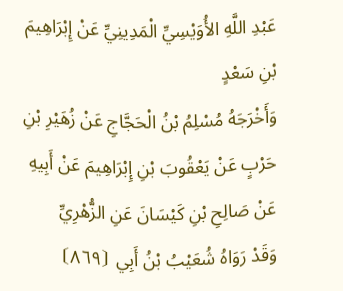عَبْدِ اللَّهِ الأُوَيْسِيِّ الْمَدِينِيِّ عَنْ إِبْرَاهِيمَ بْنِ سَعْدٍ
وَأَخْرَجَهُ مُسْلِمُ بْنُ الْحَجَّاجِ عَنْ زُهَيْرِ بْنِ حَرْبٍ عَنْ يَعْقُوبَ بْنِ إِبْرَاهِيمَ عَنْ أَبِيهِ عَنْ صَالِحِ بْنِ كَيْسَانَ عَنِ الزُّهْرِيِّ
وَقَدْ رَوَاهُ شُعَيْبُ بْنُ أَبِي ⦗٨٦٩⦘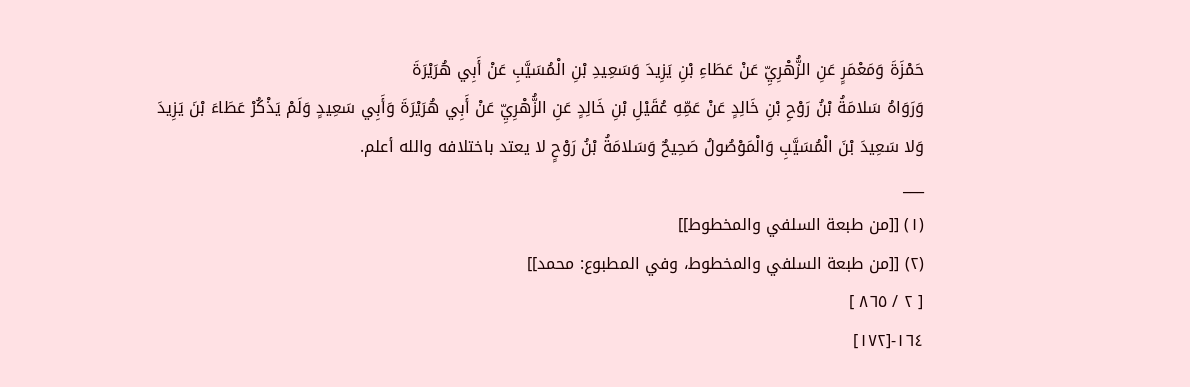حَمْزَةَ وَمَعْمَرٍ عَنِ الزُّهْرِيِّ عَنْ عَطَاءِ بْنِ يَزِيدَ وَسَعِيدِ بْنِ الْمُسَيَّبِ عَنْ أَبِي هُرَيْرَةَ
وَرَوَاهُ سَلامَةُ بْنُ رَوْحِ بْنِ خَالِدٍ عَنْ عَمِّهِ عُقَيْلِ بْنِ خَالِدٍ عَنِ الزُّهْرِيِّ عَنْ أَبِي هُرَيْرَةَ وَأَبِي سَعِيدٍ وَلَمْ يَذْكُرْ عَطَاءَ بْنَ يَزِيدَ وَلا سَعِيدَ بْنَ الْمُسَيَّبِ وَالْمَوْصُولُ صَحِيحٌ وَسَلامَةُ بْنُ رَوْحٍ لا يعتد باختلافه والله أعلم.
___
(١) [[من طبعة السلفي والمخطوط]]
(٢) [[من طبعة السلفي والمخطوط، وفي المطبوع: محمد]]
[ ٢ / ٨٦٥ ]
١٦٤-[١٧٢]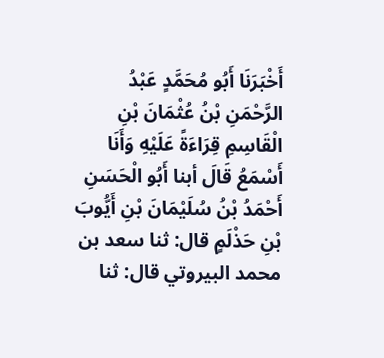أَخْبَرَنَا أَبُو مُحَمَّدٍ عَبْدُ الرَّحْمَنِ بْنُ عُثْمَانَ بْنِ الْقَاسِمِ قِرَاءَةً عَلَيْهِ وَأَنَا أَسْمَعُ قَالَ أبنا أَبُو الْحَسَنِ أَحْمَدُ بْنُ سُلَيْمَانَ بْنِ أَيُّوبَ بْنِ حَذْلَمٍ قال: ثنا سعد بن محمد البيروتي قال: ثنا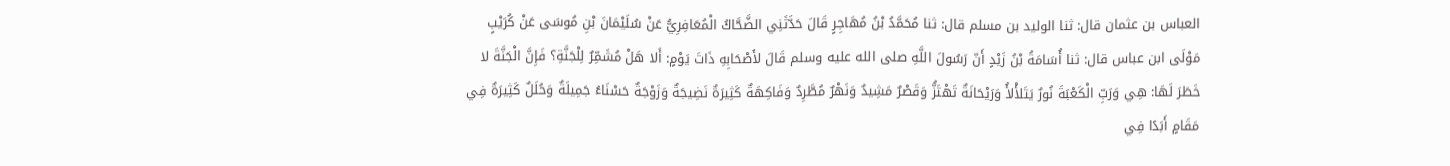العباس بن عثمان قال: ثنا الوليد بن مسلم قال: ثنا مُحَمَّدُ بْنُ مُهَاجِرٍ قَالَ حَدَّثَنِي الضَّحَّاكُ الْمُعَافِرِيُّ عَنْ سُلَيْمَانَ بْنِ مُوسَى عَنْ كُرَيْبٍ مَوْلَى ابن عباس قال: ثنا أُسَامَةُ بْنُ زَيْدٍ أَنّ رَسُولَ اللَّهِ صلى الله عليه وسلم قَالَ لأَصْحَابِهِ ذَاتَ يَوْمٍ: أَلا هَلْ مُشَمِّرٌ لِلْجَنَّةِ؟ فَإِنَّ الْجَنَّةَ لا خَطَرَ لَهَا: هِي وَرَبِّ الْكَعْبَةَ نُورٌ يَتَلأْلأُ وَرَيْحَانَةٌ تَهْتَزُّ وَقَصْرٌ مَشِيدٌ وَنَهْرٌ مُطَّرِدٌ وَفَاكِهَةٌ كَثِيرَةٌ نَضِيجَةٌ وَزَوْجَةٌ حَسْنَاءُ جَمِيلَةٌ وَحُلَلٌ كَثِيرَةٌ فِي مَقَامٍ أَبَدًا فِي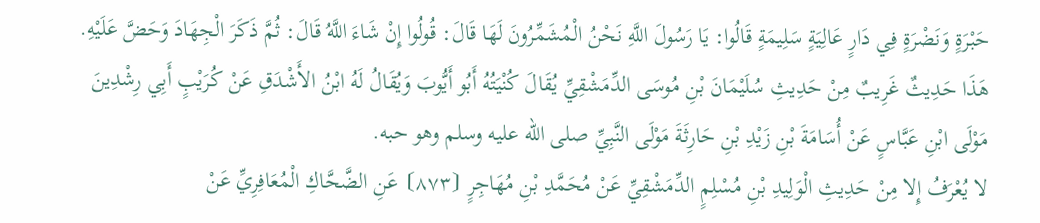حَبْرَةٍ وَنَضْرَةٍ فِي دَارٍ عَالِيَةٍ سَلِيمَةٍ قَالُوا: يَا رَسُولَ اللَّهِ نَحْنُ الْمُشَمِّرُونَ لَهَا قَالَ: قُولُوا إِنْ شَاءَ اللَّهُ قَالَ: ثُمَّ ذَكَرَ الْجِهَادَ وَحَضَّ عَلَيْهِ.
هَذَا حَدِيثٌ غَرِيبٌ مِنْ حَدِيثِ سُلَيْمَانَ بْنِ مُوسَى الدِّمَشْقِيِّ يُقَالَ كُنْيَتُهُ أَبُو أَيُّوبَ وَيُقَالُ لَهُ ابْنُ الأَشْدَقِ عَنْ كُرَيْبٍ أَبِي رِشْدِينَ مَوْلَى ابْنِ عَبَّاسٍ عَنْ أُسَامَةَ بْنِ زَيْدِ بْنِ حَارِثَةَ مَوْلَى النَّبِيِّ صلى الله عليه وسلم وهو حبه.
لا يُعْرَفُ إِلا مِنْ حَدِيثِ الْوَلِيدِ بْنِ مُسْلِمٍ الدِّمَشْقِيِّ عَنْ مُحَمَّدِ بْنِ مُهَاجِرٍ ⦗٨٧٣⦘ عَنِ الضَّحَّاكِ الْمُعَافِرِيِّ عَنْ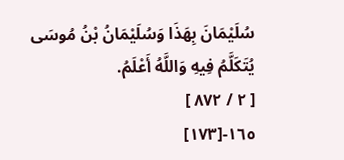سُلَيْمَانَ بِهَذَا وَسُلَيْمَانُ بْنُ مُوسَى يُتَكَلَّمُ فِيهِ وَاللَّهُ أَعْلَمُ.
[ ٢ / ٨٧٢ ]
١٦٥-[١٧٣]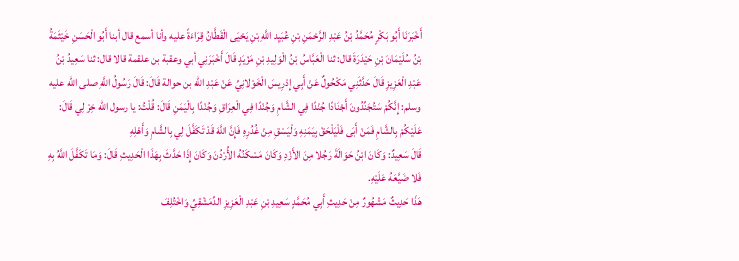أَخْبَرَنَا أَبُو بَكْرٍ مُحَمَّدُ بْنُ عَبْدِ الرَّحْمَنِ بْنِ عُبَيِد اللَّهِ بْنِ يَحْيَى الْقَطَّانُ قِرَاءَةً عليه وأنا أسمع قال أبنا أَبُو الْحَسَنِ خَيْثَمَةُ بْنُ سُلَيْمَانَ بْنِ حَيْدَرَةَ قال: ثنا الْعَبَّاسُ بْنُ الْوَلِيدِ بْنِ مَزْيَدٍ قَالَ أَخْبَرَنِي أبي وعقبة بن علقمة قالا قال: ثنا سَعِيدُ بْنُ عَبْدِ الْعَزِيزِ قَالَ حَدَّثَنِي مَكْحُولٌ عَنْ أَبِي إِدْرِيسَ الْخَوْلانِيِّ عَنْ عَبْدِ الله بن حوالة قَالَ: قَالَ رَسُولُ اللَّهِ صلى الله عليه وسلم: إِنَّكُمْ سَتُجَنِّدُونَ أَجْنَادًا جُنْدًا فِي الشَّامِ وَجُنْدًا فِي الْعِرَاقِ وَجُنْدًا بِالْيَمَنِ قَالَ: قُلْتُ: يا رسول الله خِرْ لِي قَالَ: عَلَيْكُمْ بِالشَّامِ فَمَنْ أَبَى فَلْيَلْحَقْ بِيَمَنِهِ وَلْيَسْقِ مِنْ غُدُرِهِ فَإِنَّ اللَّهَ قَدْ تَكَفَّلَ لِي بِالشَّامِ وَأَهْلِهِ
قَالَ سَعِيدٌ: وَكَانَ ابْنُ حَوَالَةَ رَجُلا مِنَ الأَزْدِ وَكَانَ مَسْكَنُهُ الأُرْدُنَ وَكَانَ إِذَا حَدَّثَ بِهَذَا الْحَدِيثِ قَالَ: وَمَا تَكَفَّلَ اللَّهُ بِهِ فَلا ضَيَّعَهُ عَلَيْهِ.
هَذَا حَدِيثٌ مَشْهُورٌ مِنْ حَدِيثِ أَبِي مُحَمَّدٍ سَعِيدِ بْنِ عَبْدِ الْعَزِيزِ الدِّمَشْقِيِّ وَاخْتُلِفَ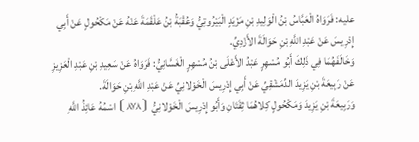عليه: فَرَوَاهُ الْعَبَّاسُ بْنُ الْوَلِيدِ بْنِ مَزْيَدٍ الْبَيْرُوتِيُّ وَعُقْبَةُ بْنُ عَلْقَمَةَ عَنْهُ عَنْ مَكْحُولٍ عَنْ أَبِي إِدْرِيسَ عَنْ عَبْدِ اللَّهِ بْنِ حَوَالَةَ الأَزْدِيِّ.
وَخَالَفَهُمَا فِي ذَلِكَ أَبُو مُسْهِرٍ عَبْدُ الأَعْلَى بْنُ مُسْهِرٍ الْغَسَّانِيُّ: فَرَوَاهُ عَنْ سَعِيدِ بْنِ عَبْدِ الْعَزِيزِ عَنْ رَبِيعَةَ بْنِ يَزِيدَ الدِّمَشْقِيِّ عَنْ أَبِي إِدْرِيسَ الْخَوْلانِيِّ عَنْ عَبْدِ اللَّهِ بْنِ حَوَالَةَ.
وَرَبِيعَةَ بْنِ يَزِيدَ وَمَكْحُولٍ كِلاهُمَا ثِقَتَانِ وَأَبُو إِدْرِيسَ الْخَوْلانِيُّ ⦗٨٧٨⦘ اسْمُهُ عَائِذُ اللَّهِ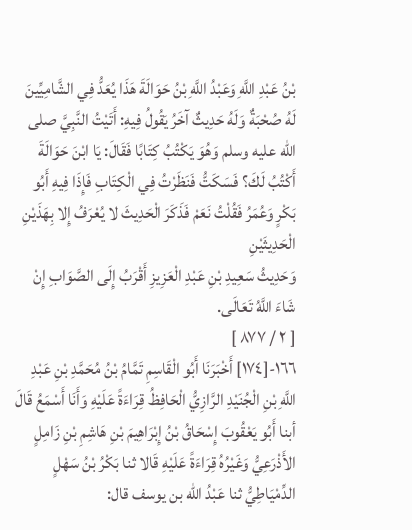بْنُ عَبْدِ اللَّهِ وَعَبْدُ اللَّهِ بْنُ حَوَالَةَ هَذَا يُعَدُّ فِي الشَّامِيِّينَ لَهُ صُحْبَةٌ وَلَهُ حَدِيثٌ آخَرُ يَقُولُ فِيهِ: أَتَيْتُ النَّبِيَّ صلى الله عليه وسلم وَهُوَ يَكْتُبُ كِتَابًا فَقَالَ: يَا ابْنَ حَوَالَةَ أَكْتُبُ لَكَ؟ فَسَكَتُّ فَنَظَرْتُ فِي الْكِتَابِ فَإِذَا فِيهِ أَبُو بَكْرٍ وَعُمَرُ فَقُلْتُ نَعَمْ فَذَكَرَ الْحَدِيثَ لا يُعْرَفُ إِلا بِهَذَيْنِ الْحَدِيثَيْنِ
وَحَدِيثُ سَعِيدِ بْنِ عَبْدِ الْعَزِيزِ أَقْرَبُ إِلَى الصَّوَابِ إِنْ شَاءَ اللَّهُ تَعَالَى.
[ ٢ / ٨٧٧ ]
١٦٦-[١٧٤] أَخْبَرَنَا أَبُو الْقَاسِمِ تَمَّامُ بْنُ مُحَمَّدِ بْنِ عَبْدِ اللَّهِ بْنِ الْجُنَيْدِ الرَّازِيُّ الْحَافِظُ قِرَاءَةً عَلَيْهِ وَأَنَا أَسْمَعُ قَالَ أبنا أَبُو يَعْقُوبَ إِسْحَاقُ بْنُ إِبْرَاهِيمَ بْنِ هَاشِمِ بْنِ زَامِلٍ الأَذْرَعِيُّ وَغَيْرُهُ قِرَاءَةً عَلَيْهِ قَالا ثنا بَكْرُ بْنُ سَهْلٍ الدِّمْيَاطِيُّ ثنا عَبْدُ الله بن يوسف قال: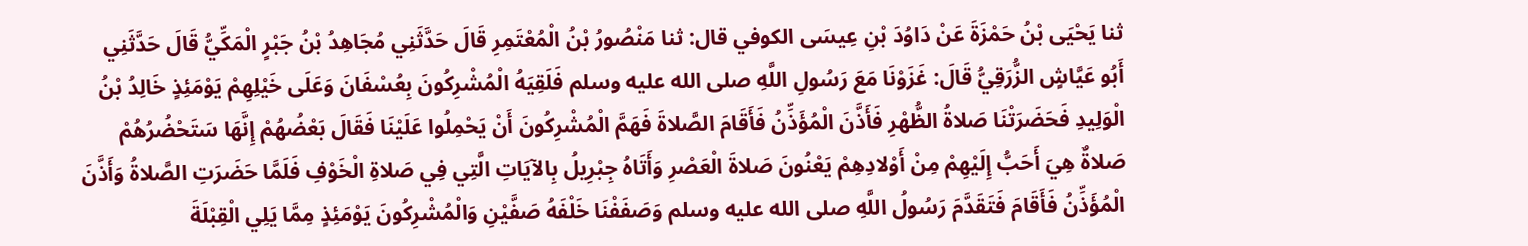ثنا يَحْيَى بْنُ حَمْزَةَ عَنْ دَاوُدَ بْنِ عِيسَى الكوفي قال: ثنا مَنْصُورُ بْنُ الْمُعْتَمِرِ قَالَ حَدَّثَنِي مُجَاهِدُ بْنُ جَبْرٍ الْمَكِّيُّ قَالَ حَدَّثَنِي أَبُو عَيَّاشٍ الزُّرَقِيُّ قَالَ: غَزَوْنَا مَعَ رَسُولِ اللَّهِ صلى الله عليه وسلم فَلَقِيَهُ الْمُشْرِكُونَ بِعُسْفَانَ وَعَلَى خَيْلِهِمْ يَوْمَئِذٍ خَالِدُ بْنُ الْوَلِيدِ فَحَضَرَتْنَا صَلاةُ الظُّهْرِ فَأَذَّنَ الْمُؤَذِّنُ فَأَقَامَ الصَّلاةَ فَهَمَّ الْمُشْرِكُونَ أَنْ يَحْمِلُوا عَلَيْنَا فَقَالَ بَعْضُهُمْ إِنَّهَا سَتَحْضُرُهُمْ صَلاةٌ هِيَ أَحَبُّ إِلَيْهِمْ مِنْ أَوْلادِهِمْ يَعْنُونَ صَلاةَ الْعَصْرِ وَأَتَاهُ جِبْرِيلُ بِالآيَاتِ الَّتِي فِي صَلاةِ الْخَوْفِ فَلَمَّا حَضَرَتِ الصَّلاةُ وَأَذَّنَ الْمُؤَذِّنُ فَأَقَامَ فَتَقَدَّمَ رَسُولُ اللَّهِ صلى الله عليه وسلم وَصَفَفْنَا خَلْفَهُ صَفَّيْنِ وَالْمُشْرِكُونَ يَوْمَئِذٍ مِمَّا يَلِي الْقِبْلَةَ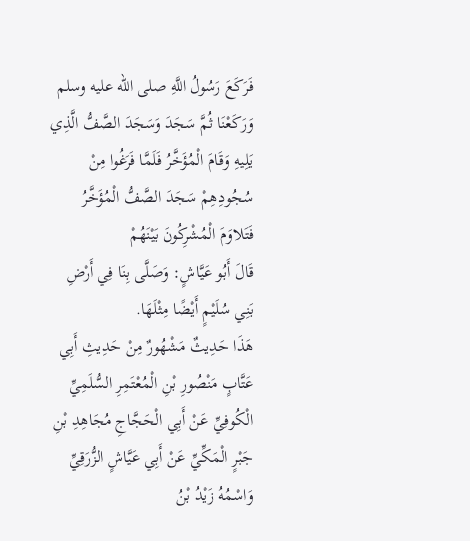فَرَكَعَ رَسُولُ اللَّهِ صلى الله عليه وسلم وَرَكَعْنَا ثُمَّ سَجَدَ وَسَجَدَ الصَّفُّ الَّذِي يَلِيهِ وَقَامَ الْمُؤَخَّرُ فَلَمَّا فَرَغُوا مِنْ سُجُودِهِمْ سَجَدَ الصَّفُّ الْمُؤَخَّرُ فَتَلاوَمَ الْمُشْرِكُونَ بَيْنَهُمْ
قَالَ أَبُو عَيَّاشٍ: وَصَلَّى بِنَا فِي أَرْضِ بَنِي سُلَيْمٍ أَيْضًا مِثْلَهَا.
هَذَا حَدِيثٌ مَشْهُورٌ مِنْ حَدِيثِ أَبِي عَتَّابٍ مَنْصُورِ بْنِ الْمُعْتَمِرِ السُّلَمِيِّ الْكُوفِيِّ عَنْ أَبِي الْحَجَّاجِ مُجَاهِدِ بْنِ جَبْرٍ الْمَكِّيِّ عَنْ أَبِي عَيَّاشٍ الزُّرَقِيِّ وَاسْمُهُ زَيْدُ بْنُ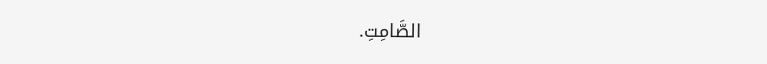الصَّامِتِ.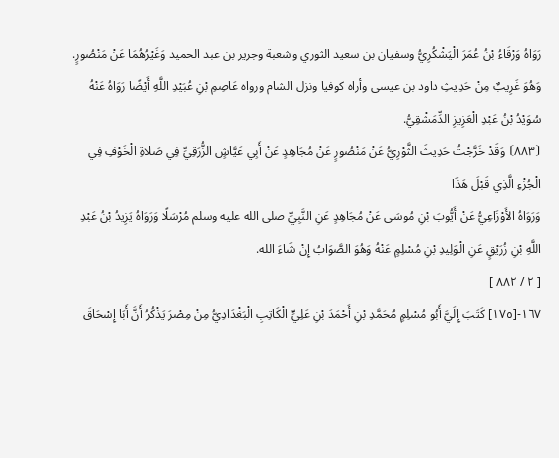رَوَاهُ وَرْقَاءُ بْنُ عُمَرَ الْيَشْكُرِيُّ وسفيان بن سعيد الثوري وشعبة وجرير بن عبد الحميد وَغَيْرُهُمَا عَنْ مَنْصُورٍ.
وَهُوَ غَرِيبٌ مِنْ حَدِيثِ داود بن عيسى وأراه كوفيا ونزل الشام ورواه عَاصِمِ بْنِ عُبَيْدِ اللَّهِ أَيْضًا رَوَاهُ عَنْهُ سُوَيْدُ بْنُ عَبْدِ الْعَزِيزِ الدِّمَشْقِيُّ.
⦗٨٨٣⦘ وَقَدْ خَرَّجْتُ حَدِيثَ الثَّوْرِيُّ عَنْ مَنْصُورٍ عَنْ مُجَاهِدٍ عَنْ أَبِي عَيَّاشٍ الزُّرَقِيِّ فِي صَلاةِ الْخَوْفِ فِي الْجُزْءِ الَّذِي قَبْلَ هَذَا
وَرَوَاهُ الأَوْزَاعِيُّ عَنْ أَيُّوبَ بْنِ مُوسَى عَنْ مُجَاهِدٍ عَنِ النَّبِيِّ صلى الله عليه وسلم مُرْسَلًا وَرَوَاهُ يَزِيدُ بْنُ عَبْدِ اللَّهِ بْنِ زُرَيْقٍ عَنِ الْوَلِيدِ بْنِ مُسْلِمٍ عَنْهُ وَهُوَ الصَّوَابُ إِنْ شَاءَ الله.
[ ٢ / ٨٨٢ ]
١٦٧-[١٧٥] كَتَبَ إِلَيَّ أَبُو مُسْلِمٍ مُحَمَّدِ بْنِ أَحْمَدَ بْنِ عَلِيٍّ الْكَاتِبِ الْبَغْدَادِيُّ مِنْ مِصْرَ يَذْكُرُ أَنَّ أَبَا إِسْحَاقَ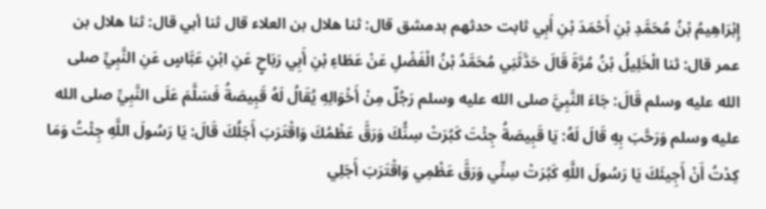إِبْرَاهِيمُ بْنُ مُحَمَّدِ بْنِ أَحْمَدَ بْنِ أَبِي ثابت حدثهم بدمشق قال: ثنا هلال بن العلاء قال ثنا أبي قال: ثنا هلال بن عمر قال: ثنا الْخَلِيلُ بْنُ مُرَّةَ قَالَ حَدَّثَنِي مُحَمَّدُ بْنُ الْفَضْلِ عَنْ عَطَاءِ بْنِ أَبِي رَبَاحٍ عَنِ ابْنِ عَبَّاسٍ عَنِ النَّبِيِّ صلى الله عليه وسلم قَالَ: جَاءَ النَّبِيَّ صلى الله عليه وسلم رَجُلٌ مِنْ أَخْوَالِهِ يُقَالُ لَهُ قَبِيصَةُ فَسَلَّمَ عَلَى النَّبِيِّ صلى الله عليه وسلم وَرَحَّبَ بِهِ قَالَ لَهُ: يَا قَبِيصَةُ جِئْتَ كَبُرَتْ سِنُّكَ وَرَقَّ عَظْمُكَ وَاقْتَرَبَ أَجَلُكَ قَالَ: يَا رَسُولَ اللَّهِ جِئْتُ وَمَا كِدْتُ أَنْ أَجِيئَكَ يَا رَسُولَ اللَّهِ كَبُرَتْ سِنِّي وَرَقَّ عَظْمِي وَاقْتَرَبَ أَجَلِي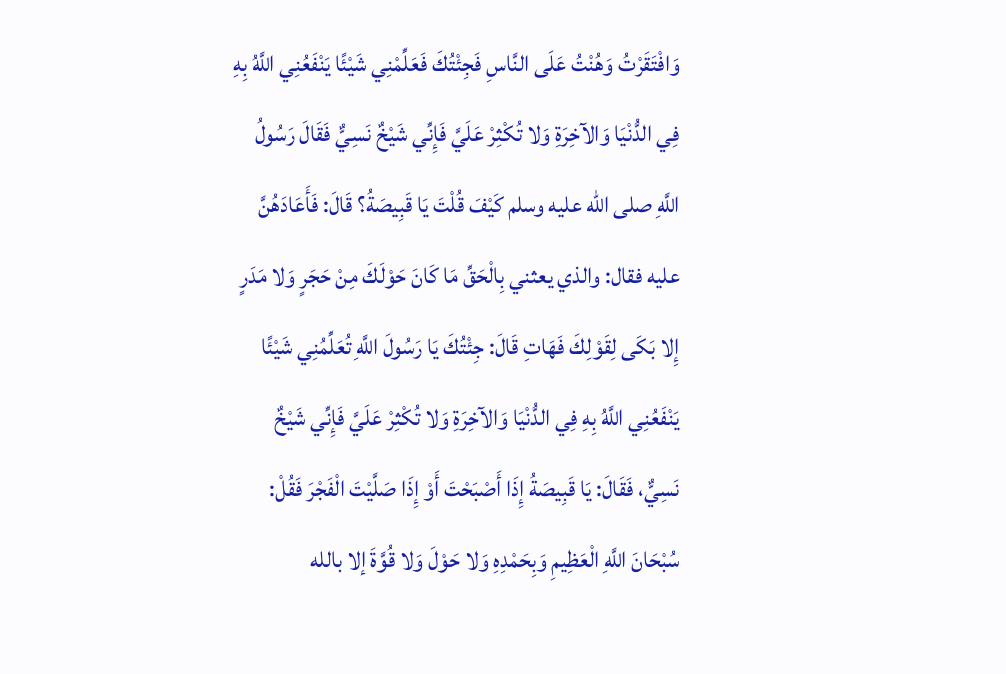وَافْتَقَرْتُ وَهُنْتُ عَلَى النَّاسِ فَجِئْتُكَ فَعَلِّمْنِي شَيْئًا يَنْفَعُنِي اللَّهُ بِهِ فِي الدُّنْيَا وَالآخِرَةِ وَلا تُكْثِرْ عَلَيَّ فَإِنِّي شَيْخٌ نَسِيٌّ فَقَالَ رَسُولُ اللَّهِ صلى الله عليه وسلم كَيْفَ قُلْتَ يَا قَبِيصَةُ؟ قَالَ: فَأَعَادَهُنَّ عليه فقال: والذي يعثني بِالْحَقِّ مَا كَانَ حَوْلَكَ مِنْ حَجَرٍ وَلا مَدَرٍ إِلا بَكَى لِقَوْلِكَ فَهَاتِ قَالَ: جِئْتُكَ يَا رَسُولَ اللَّهِ تُعَلِّمُنِي شَيْئًا يَنْفَعُنِي اللَّهُ بِهِ فِي الدُّنْيَا وَالآخِرَةِ وَلا تُكْثِرْ عَلَيَّ فَإِنِّي شَيْخٌ نَسِيٌّ، فَقَالَ: يَا قَبِيصَةُ إِذَا أَصْبَحْتَ أَوْ إِذَا صَلَّيْتَ الْفَجْرَ فَقُلْ: سُبْحَانَ اللَّهِ الْعَظِيمِ وَبِحَمْدِهِ وَلا حَوْلَ وَلا قُوَّةَ إلا بالله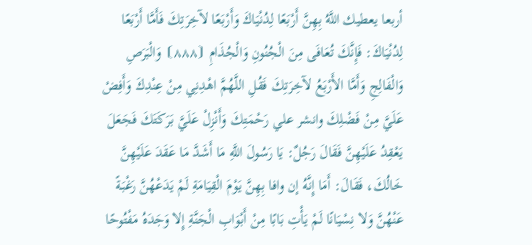أربعا يعطيك اللَّهُ بِهِنَّ أَرْبَعًا لِدُنْيَاكَ وَأَرْبَعًا لآخِرَتِكَ فَأَمَّا أَرْبَعًا لِدُنْيَاكَ: فَإِنَّكَ تُعَافَى مِنَ الْجُنُونِ وَالْجُذَامِ ⦗٨٨٨⦘ وَالْبَرَصِ وَالْفَالِجِ وَأَمَّا الأَرْبَعُ لآخِرَتِكَ فَقُلِ اللَّهُمَّ اهْدِنِي مِنْ عِنْدِكَ وَأَفِضْ عَلَيَّ مِنْ فَضْلِكَ وانشر علي رَحْمَتِكَ وَأَنْزِلْ عَلَيَّ بَرَكَتَكَ فَجَعَلَ يَعْقِدُ عَلَيْهِنَّ فَقَالَ رَجُلٌ: يَا رَسُولَ اللَّهِ مَا أَشَدَّ مَا عَقَدَ عَلَيْهِنَّ خَالُكَ، فَقَالَ: أَمَا إِنَّهُ إن وافا بِهِنَّ يَوْمَ الْقِيَامَةِ لَمْ يَدَعْهُنَّ رَغْبَةً عَنْهُنَّ وَلا نِسْيَانًا لَمْ يَأْتِ بَابًا مِنْ أَبْوَابِ الْجَنَّةِ إِلا وَجَدَهُ مَفْتُوحًا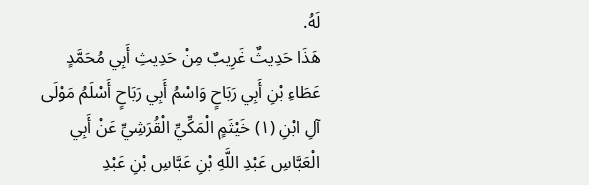لَهُ.
هَذَا حَدِيثٌ غَرِيبٌ مِنْ حَدِيثِ أَبِي مُحَمَّدٍ عَطَاءِ بْنِ أَبِي رَبَاحٍ وَاسْمُ أَبِي رَبَاحٍ أَسْلَمُ مَوْلَى آلِ ابْنِ (١) خَيْثَمٍ الْمَكِّيِّ الْقُرَشِيِّ عَنْ أَبِي الْعَبَّاسِ عَبْدِ اللَّهِ بْنِ عَبَّاسِ بْنِ عَبْدِ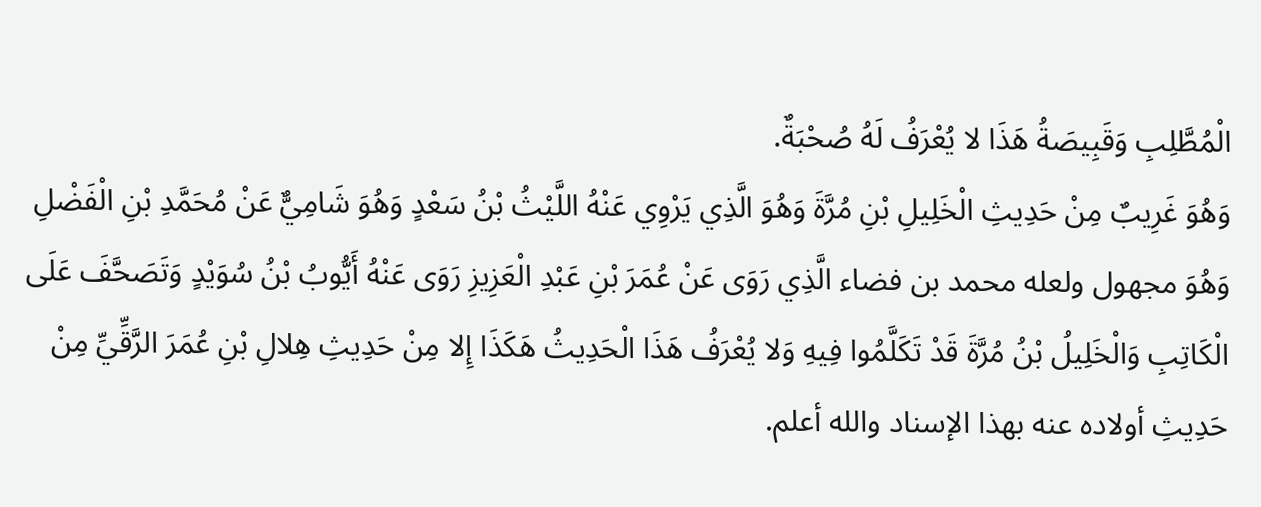الْمُطَّلِبِ وَقَبِيصَةُ هَذَا لا يُعْرَفُ لَهُ صُحْبَةٌ.
وَهُوَ غَرِيبٌ مِنْ حَدِيثِ الْخَلِيلِ بْنِ مُرَّةَ وَهُوَ الَّذِي يَرْوِي عَنْهُ اللَّيْثُ بْنُ سَعْدٍ وَهُوَ شَامِيٌّ عَنْ مُحَمَّدِ بْنِ الْفَضْلِ وَهُوَ مجهول ولعله محمد بن فضاء الَّذِي رَوَى عَنْ عُمَرَ بْنِ عَبْدِ الْعَزِيزِ رَوَى عَنْهُ أَيُّوبُ بْنُ سُوَيْدٍ وَتَصَحَّفَ عَلَى الْكَاتِبِ وَالْخَلِيلُ بْنُ مُرَّةَ قَدْ تَكَلَّمُوا فِيهِ وَلا يُعْرَفُ هَذَا الْحَدِيثُ هَكَذَا إِلا مِنْ حَدِيثِ هِلالِ بْنِ عُمَرَ الرَّقِّيِّ مِنْ حَدِيثِ أولاده عنه بهذا الإسناد والله أعلم.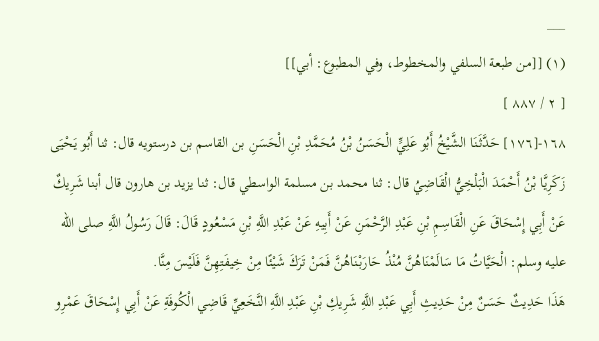___
(١) [[من طبعة السلفي والمخطوط، وفي المطبوع: أبي]]
[ ٢ / ٨٨٧ ]
١٦٨-[١٧٦] حَدَّثَنَا الشَّيْخُ أَبُو عَلِيٍّ الْحَسَنُ بْنُ مُحَمَّدِ بْنِ الْحَسَنِ بن القاسم بن درستويه قال: ثنا أَبُو يَحْيَى زَكَرِيَّا بْنُ أَحْمَدَ الْبَلْخِيُّ الْقَاضِيُ قال: ثنا محمد بن مسلمة الواسطي قال: ثنا يزيد بن هارون قال أبنا شَرِيكٌ عَنْ أَبِي إِسْحَاقَ عَنِ الْقَاسِمِ بْنِ عَبْدِ الرَّحْمَنِ عَنْ أَبِيهِ عَنْ عَبْدِ اللَّهِ بْنِ مَسْعُودٍ قَالَ: قَالَ رَسُولُ اللَّهِ صلى الله عليه وسلم: الْحَيَّاتُ مَا سَالَمْنَاهُنَّ مُنْذُ حَارَبْنَاهُنَّ فَمَنْ تَرَكَ شَيْئًا مِنْ خِيفَتِهِنَّ فَلَيْسَ مِنَّا.
هَذَا حَدِيثٌ حَسَنٌ مِنْ حَدِيثِ أَبِي عَبْدِ اللَّهِ شَرِيكِ بْنِ عَبْدِ اللَّهِ النَّخَعِيِّ قَاضِي الْكُوفَةِ عَنْ أَبِي إِسْحَاقَ عَمْرِو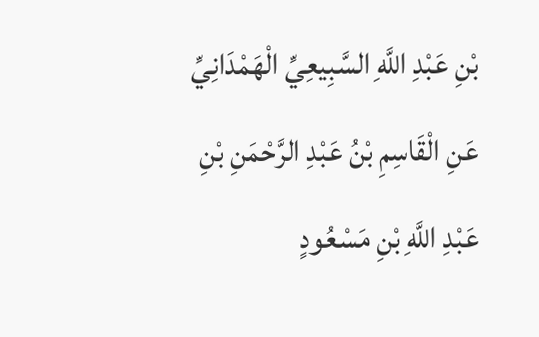بْنِ عَبْدِ اللَّهِ السَّبِيعِيِّ الْهَمْدَانِيِّ عَنِ الْقَاسِمِ بْنُ عَبْدِ الرَّحْمَنِ بْنِ عَبْدِ اللَّهِ بْنِ مَسْعُودٍ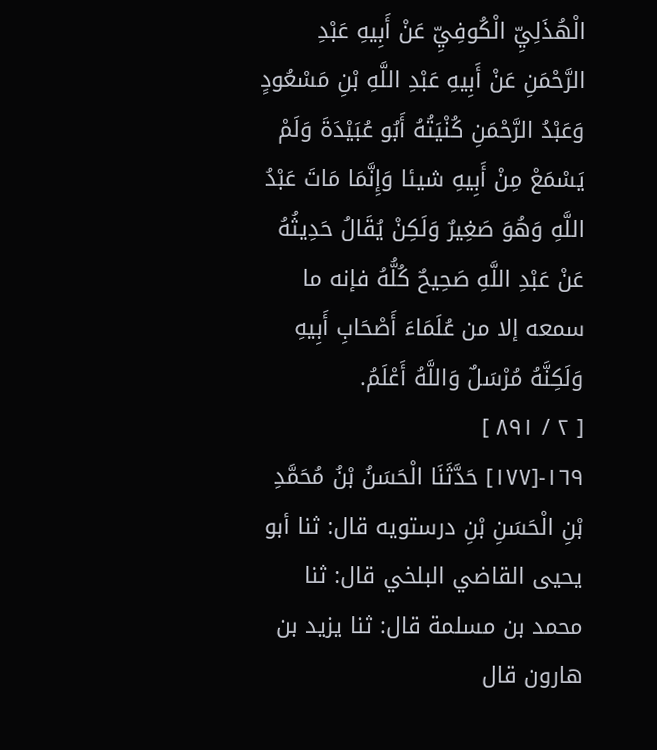الْهُذَلِيِّ الْكُوفِيِّ عَنْ أَبِيهِ عَبْدِ الرَّحْمَنِ عَنْ أَبِيهِ عَبْدِ اللَّهِ بْنِ مَسْعُودٍ وَعَبْدُ الرَّحْمَنِ كُنْيَتُهُ أَبُو عُبَيْدَةَ وَلَمْ يَسْمَعْ مِنْ أَبِيهِ شيئا وَإِنَّمَا مَاتَ عَبْدُ اللَّهِ وَهُوَ صَغِيرٌ وَلَكِنْ يُقَالُ حَدِيثُهُ عَنْ عَبْدِ اللَّهِ صَحِيحٌ كُلُّهُ فإنه ما سمعه إلا من عُلَمَاءَ أَصْحَابِ أَبِيهِ وَلَكِنَّهُ مُرْسَلٌ وَاللَّهُ أَعْلَمُ.
[ ٢ / ٨٩١ ]
١٦٩-[١٧٧] حَدَّثَنَا الْحَسَنُ بْنُ مُحَمَّدِ بْنِ الْحَسَنِ بْنِ درستويه قال: ثنا أبو يحيى القاضي البلخي قال: ثنا محمد بن مسلمة قال: ثنا يزيد بن هارون قال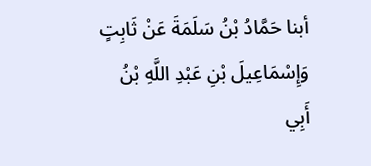أبنا حَمَّادُ بْنُ سَلَمَةَ عَنْ ثَابِتٍ وَإِسْمَاعِيلَ بْنِ عَبْدِ اللَّهِ بْنُ أَبِي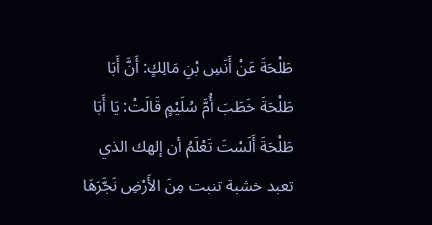طَلْحَةَ عَنْ أَنَسِ بْنِ مَالِكٍ: أَنَّ أَبَا طَلْحَةَ خَطَبَ أُمَّ سُلَيْمٍ قَالَتْ: يَا أَبَا طَلْحَةَ أَلَسْتَ تَعْلَمُ أن إلهك الذي تعبد خشبة تنبت مِنَ الأَرْضِ نَجَّرَهَا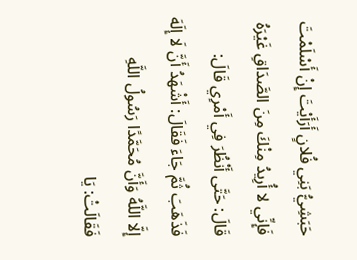حَبَشِيُّ بَنِي فُلانٍ أَرَأَيْتَ إِنْ أَسْلَمْتَ فَإِنِّي لا أُرِيدُ مِنْكَ مِنَ الصَّدَاقِ غَيْرَهُ قَالَ: حَتَّى أَنْظُرَ فِي أَمْرِي قَالَ: فَذَهَبَ ثُمَّ جَاءَ فَقَالَ: أَشْهَدُ أَنَّ لَا إِلَهَ إِلَّا اللَّهُ وَأَنَّ مُحَمَّدًا رَسُولُ اللَّهِ فَقَالَتْ: يَا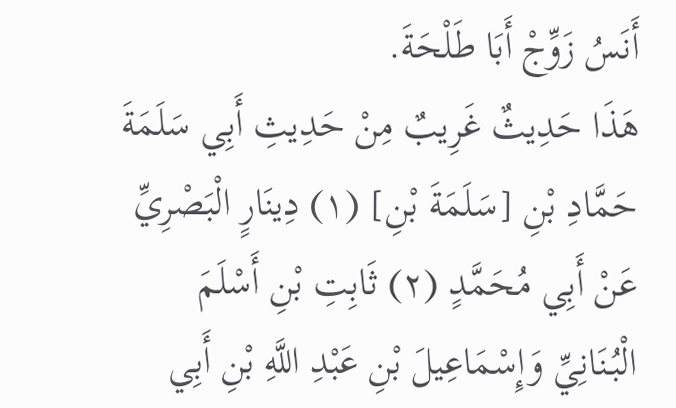أَنَسُ زَوِّجْ أَبَا طَلْحَةَ.
هَذَا حَدِيثٌ غَرِيبٌ مِنْ حَدِيثِ أَبِي سَلَمَةَ حَمَّادِ بْنِ [سَلَمَةَ بْنِ] (١) دِينَارٍ الْبَصْرِيِّ عَنْ أَبِي مُحَمَّدٍ (٢) ثَابِتِ بْنِ أَسْلَمَ الْبُنَانِيِّ وَإِسْمَاعِيلَ بْنِ عَبْدِ اللَّهِ بْنِ أَبِي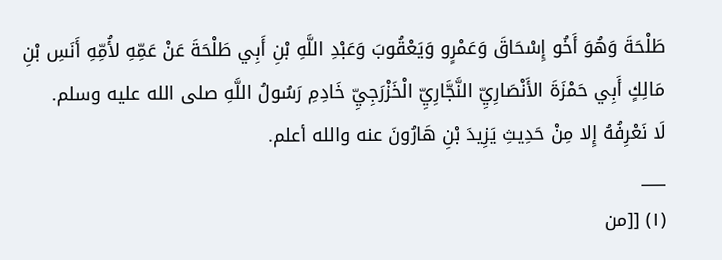طَلْحَةَ وَهُوَ أَخُو إِسْحَاقَ وَعَمْرٍو وَيَعْقُوبَ وَعَبْدِ اللَّهِ بْنِ أَبِي طَلْحَةَ عَنْ عَمِّهِ لأُمِّهِ أَنَسِ بْنِ مَالِكٍ أَبِي حَمْزَةَ الأَنْصَارِيِّ النَّجَّارِيِّ الْخَزْرَجِيِّ خَادِمِ رَسُولُ اللَّهِ صلى الله عليه وسلم.
لَا نَعْرِفُهُ إِلا مِنْ حَدِيثِ يَزِيدَ بْنِ هَارُونَ عنه والله أعلم.
___
(١) [[من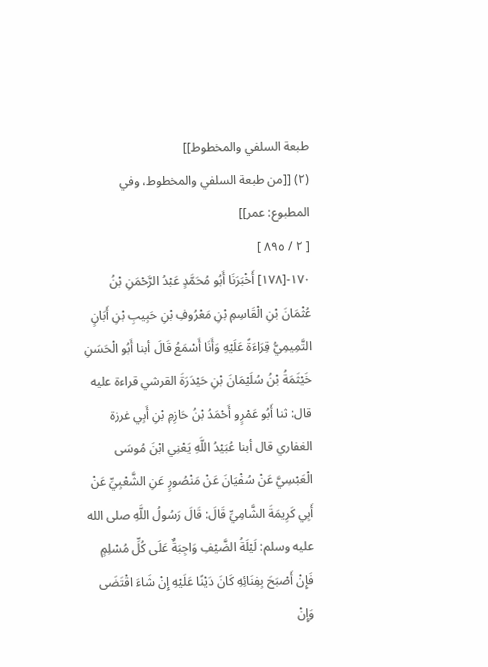طبعة السلفي والمخطوط]]
(٢) [[من طبعة السلفي والمخطوط، وفي المطبوع: عمر]]
[ ٢ / ٨٩٥ ]
١٧٠-[١٧٨] أَخْبَرَنَا أَبُو مُحَمَّدٍ عَبْدُ الرَّحْمَنِ بْنُ عُثْمَانَ بْنِ الْقَاسِمِ بْنِ مَعْرُوفِ بْنِ حَبِيبِ بْنِ أَبَانٍ التَّمِيمِيُّ قِرَاءَةً عَلَيْهِ وَأَنَا أَسْمَعُ قَالَ أبنا أَبُو الْحَسَنِ خَيْثَمَةُ بْنُ سُلَيْمَانَ بْنِ حَيْدَرَةَ القرشي قراءة عليه قال: ثنا أَبُو عَمْرٍو أَحْمَدُ بْنُ حَازِمِ بْنِ أَبِي غرزة الغفاري قال أبنا عُبَيْدُ اللَّهِ يَعْنِي ابْنَ مُوسَى الْعَبْسِيَّ عَنْ سُفْيَانَ عَنْ مَنْصُورٍ عَنِ الشَّعْبِيِّ عَنْ أَبِي كَرِيمَةَ الشَّامِيِّ قَالَ: قَالَ رَسُولُ اللَّهِ صلى الله عليه وسلم: لَيْلَةُ الضَّيْفِ وَاجِبَةٌ عَلَى كُلِّ مُسْلِمٍ فَإِنْ أَصْبَحَ بِفِنَائِهِ كَانَ دَيْنًا عَلَيْهِ إِنْ شَاءَ اقْتَضَى وَإِنْ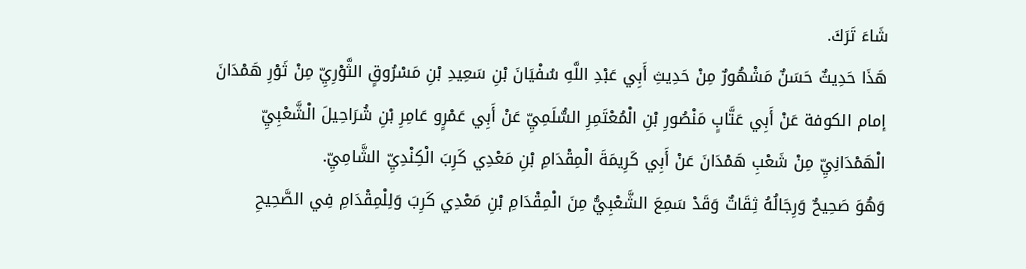شَاءَ تَرَكَ.
هَذَا حَدِيثٌ حَسَنٌ مَشْهُورٌ مِنْ حَدِيثِ أَبِي عَبْدِ اللَّهِ سُفْيَانَ بْنِ سَعِيدِ بْنِ مَسْرُوقٍ الثَّوْرِيِّ مِنْ ثَوْرِ هَمْدَانَ إمام الكوفة عَنْ أَبِي عَتَّابٍ مَنْصُورِ بْنِ الْمُعْتَمِرِ السُّلَمِيِّ عَنْ أَبِي عَمْرٍو عَامِرِ بْنِ شُرَاحِيلَ الْشَّعْبِيِّ الْهَمْدَانِيِّ مِنْ شَعْبِ هَمْدَانَ عَنْ أَبِي كَرِيمَةَ الْمِقْدَامِ بْنِ مَعْدِي كَرِبَ الْكِنْدِيِّ الشَّامِيِّ.
وَهُوَ صَحِيحٌ وَرِجَالُهُ ثِقَاتٌ وَقَدْ سَمِعَ الشَّعْبِيُّ مِنَ الْمِقْدَامِ بْنِ مَعْدِي كَرِبَ وَلِلْمِقْدَامِ فِي الصَّحِيحِ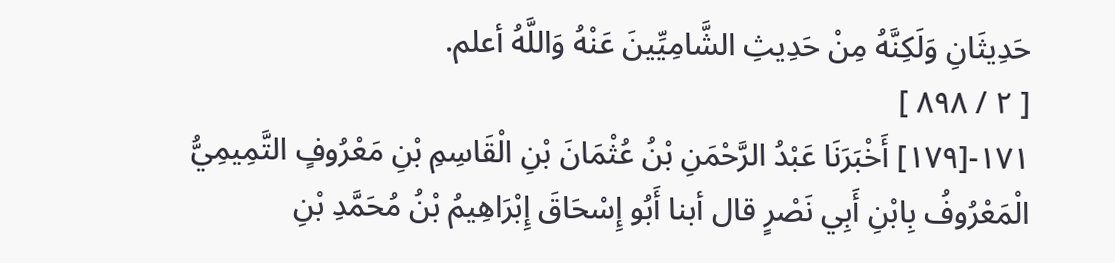حَدِيثَانِ وَلَكِنَّهُ مِنْ حَدِيثِ الشَّامِيِّينَ عَنْهُ وَاللَّهُ أعلم.
[ ٢ / ٨٩٨ ]
١٧١-[١٧٩] أَخْبَرَنَا عَبْدُ الرَّحْمَنِ بْنُ عُثْمَانَ بْنِ الْقَاسِمِ بْنِ مَعْرُوفٍ التَّمِيمِيُّ الْمَعْرُوفُ بِابْنِ أَبِي نَصْرٍ قال أبنا أَبُو إِسْحَاقَ إِبْرَاهِيمُ بْنُ مُحَمَّدِ بْنِ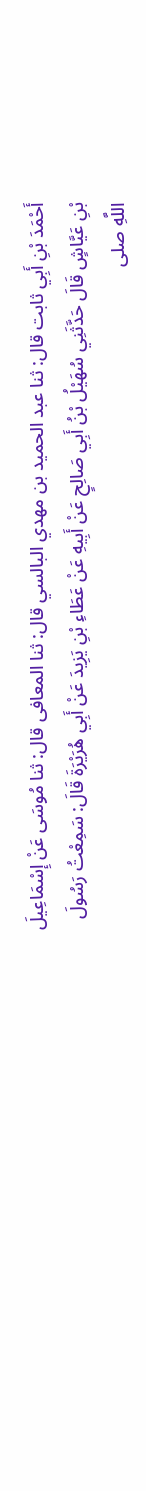أَحْمَدَ بْنِ أَبِي ثابت قال: ثنا عبد الحميد بن مهدي البالسي قال: ثنا المعافى قال: ثنا مُوسَى عَنْ إِسْمَاعِيلَ بْنِ عَيَّاشٍ قَالَ حَدَّثَنِي سُهَيْلُ بْنُ أَبِي صَالِحٍ عَنْ أَبِيهِ عَنْ عَطَاءِ بْنِ يَزِيدَ عَنْ أَبِي هُرَيْرَةَ قَالَ: سَمِعْتُ رَسُولَ اللَّهِ صلى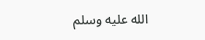الله عليه وسلم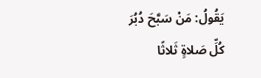يَقُولُ: مَنْ سَبَّحَ دُبُرَ كُلِّ صَلاةٍ ثَلاثًا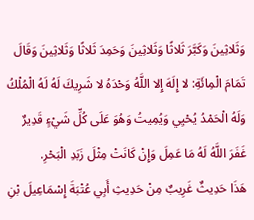وَثَلاثِينَ وَكَبَّرَ ثَلاثًا وَثَلاثِينَ وَحَمِدَ ثَلاثًا وَثَلاثِينَ وَقَالَ تَمَامَ الْمِائَةِ: لا إِلَهَ إِلا اللَّهُ وَحْدَهُ لا شَرِيكَ لَهُ لَهُ الْمُلْكُ وَلَهُ الْحَمْدُ يُحْيِي وَيُمِيتُ وَهُوَ عَلَى كُلِّ شَيْءٍ قَدِيرٌ غَفَرَ اللَّهُ لَهُ مَا عَمِلَ وَإِنْ كَانَتْ مِثْلَ زَبَدِ الْبَحْرِ.
هَذَا حَدِيثٌ غَرِيبٌ مِنْ حَدِيثِ أَبِي عُتْبَةَ إِسْمَاعِيلَ بْنِ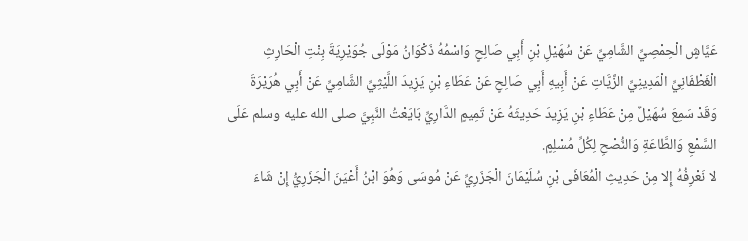عَيَّاشٍ الْحِمْصِيِّ الشَّامِيِّ عَنْ سُهَيْلِ بْنِ أَبِي صَالِحٍ وَاسْمُهُ ذَكْوَانُ مَوْلَى جُوَيْرِيَةَ بِنْتِ الْحَارِثِ الْغَطْفَانِيِّ الْمَدِينِيِّ الزَّيَّاتِ عَنْ أَبِيهِ أَبِي صَالِحٍ عَنْ عَطَاءِ بْنِ يَزِيدَ اللَّيْثِيِّ الشَّامِيِّ عَنْ أَبِي هُرَيْرَةَ
وَقَدْ سَمِعَ سُهَيْلٌ مِنْ عَطَاءِ بْنِ يَزِيدَ حَدِيثَهُ عَنْ تَمِيمٍ الدَّارِيِّ بَايَعْتُ النَّبِيَّ صلى الله عليه وسلم عَلَى السَّمْعِ وَالطَّاعَةِ وَالنُّصْحِ لِكُلِّ مُسْلِمٍ.
لا نَعْرِفُهُ إِلا مِنْ حَدِيثِ الْمُعَافَى بْنِ سُلَيْمَانَ الْجَزَرِيِّ عَنْ مُوسَى وَهُوَ ابْنُ أَعْيَنَ الْجَزَرِيُّ إِنْ شَاءَ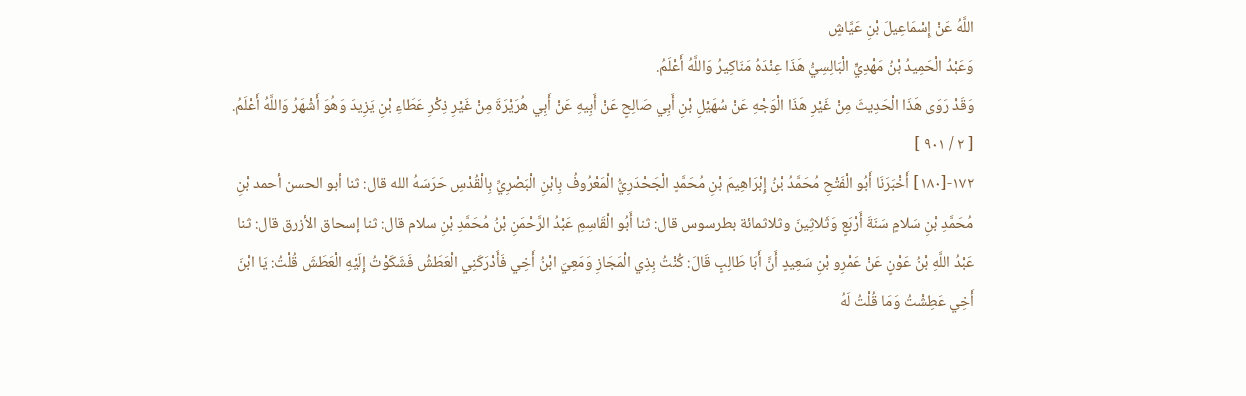اللَّهُ عَنْ إِسْمَاعِيلَ بْنِ عَيَّاشٍ
وَعَبْدُ الْحَمِيدُ بْنُ مَهْدِيٍّ الْبَالِسِيُّ هَذَا عِنْدَهُ مَنَاكِيرُ وَاللَّهُ أَعْلَمُ.
وَقَدْ رَوَى هَذَا الْحَدِيثَ مِنْ غَيْرِ هَذَا الْوَجْهِ عَنْ سُهَيْلِ بْنِ أَبِي صَالِحٍ عَنْ أَبِيهِ عَنْ أَبِي هُرَيْرَةَ مِنْ غَيْرِ ذِكْرِ عَطَاءِ بْنِ يَزِيدَ وَهُوَ أَشْهَرُ وَاللَّهُ أَعْلَمُ.
[ ٢ / ٩٠١ ]
١٧٢-[١٨٠] أَخْبَرَنَا أَبُو الْفَتْحِ مُحَمَّدُ بْنُ إِبْرَاهِيمَ بْنِ مُحَمَّدٍ الْجَحْدَرِيُّ الْمَعْرُوفُ بِابْنِ الْبَصْرِيِّ بِالْقُدْسِ حَرَسَهُ الله قال: ثنا أبو الحسن أحمد بْنِ مُحَمَّدِ بْنِ سَلامٍ سَنَةَ أَرْبَعٍ وَثَلاثِينَ وثلاثمائة بطرسوس قال: ثنا أَبُو الْقَاسِمِ عَبْدُ الرَّحْمَنِ بْنُ مُحَمَّدِ بْنِ سلام قال: ثنا إسحاق الأزرق قال: ثنا عَبْدُ اللَّهِ بْنُ عَوْنٍ عَنْ عَمْرِو بْنِ سَعِيدٍ أَنَّ أَبَا طَالِبٍ قَالَ: كُنْتُ بِذِي الْمَجَازِ وَمَعِيَ ابْنُ أَخِي فَأَدْرَكَنِي الْعَطَشُ فَشَكَوْتُ إِلَيْهِ الْعَطَشَ قُلْتُ: يَا ابْنَ أَخِي عَطِشْتُ وَمَا قُلْتُ لَهُ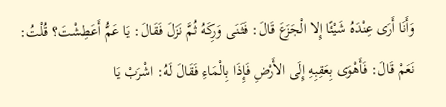وَأَنَا أَرَى عِنْدَهُ شَيْئًا إِلا الْجَزَعَ قَالَ: فَثَنَى وَرِكَهُ ثُمَّ نَزَلَ فَقَالَ: يَا عَمُّ أَعَطِشْتَ؟ قُلْتُ: نَعَمْ قَالَ: فَأَهْوَى بِعَقِبِهِ إِلَى الأَرْضِ فَإِذَا بِالْمَاءِ فَقَالَ لَهُ: اشْرَبْ يَا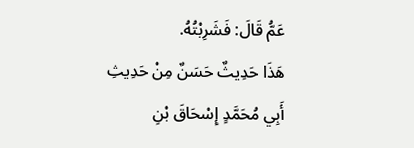عَمُّ قَالَ: فَشَرِبْتُهُ.
هَذَا حَدِيثٌ حَسَنٌ مِنْ حَدِيثِ أَبِي مُحَمَّدٍ إِسْحَاقَ بْنِ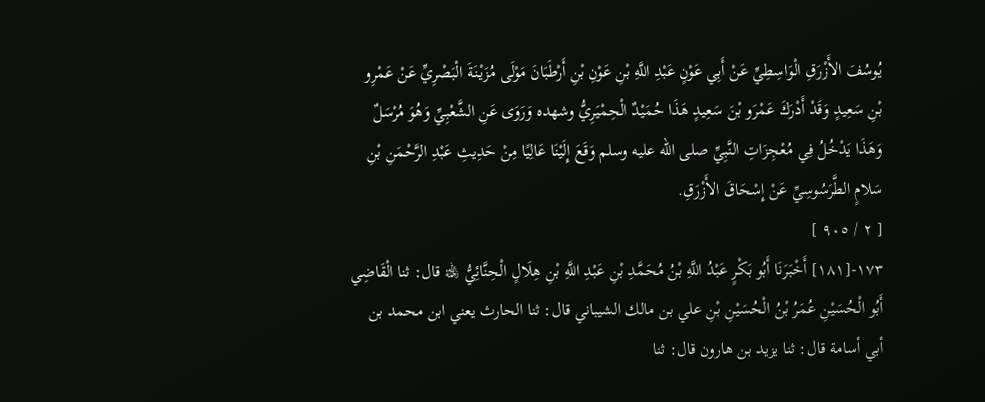يُوسُفَ الأَزْرَقِ الْوَاسِطِيِّ عَنْ أَبِي عَوْنٍ عَبْدِ اللَّهِ بْنِ عَوْنِ بْنِ أَرْطَبَانَ مَوْلَى مُزَيْنَةَ الْبَصْرِيِّ عَنْ عَمْرِو بْنِ سَعِيدٍ وَقَدْ أَدْرَكَ عَمْرَو بْنَ سَعِيدٍ هَذَا حُمَيْدٌ الْحِمْيَرِيُّ وشهده وَرَوَى عَنِ الشَّعْبِيِّ وَهُوَ مُرْسَلٌ وَهَذَا يَدْخُلُ فِي مُعْجِزَاتِ النَّبِيِّ صلى الله عليه وسلم وَقَعَ إِلَيْنَا عَالِيًا مِنْ حَدِيثِ عَبْدِ الرَّحْمَنِ بْنِ سَلامٍ الطَّرَسُوسِيِّ عَنْ إِسْحَاقَ الأَزْرَقِ.
[ ٢ / ٩٠٥ ]
١٧٣-[١٨١] أَخْبَرَنَا أَبُو بَكْرٍ عَبْدُ اللَّهِ بْنُ مُحَمَّدِ بْنِ عَبْدِ اللَّهِ بْنِ هِلَالٍ الْحِنَّائِيُّ ﵀ قال: ثنا الْقَاضِي أَبُو الْحُسَيْنِ عُمَرُ بْنُ الْحُسَيْنِ بْنِ علي بن مالك الشيباني قال: ثنا الحارث يعني ابن محمد بن أبي أسامة قال: ثنا يزيد بن هارون قال: ثنا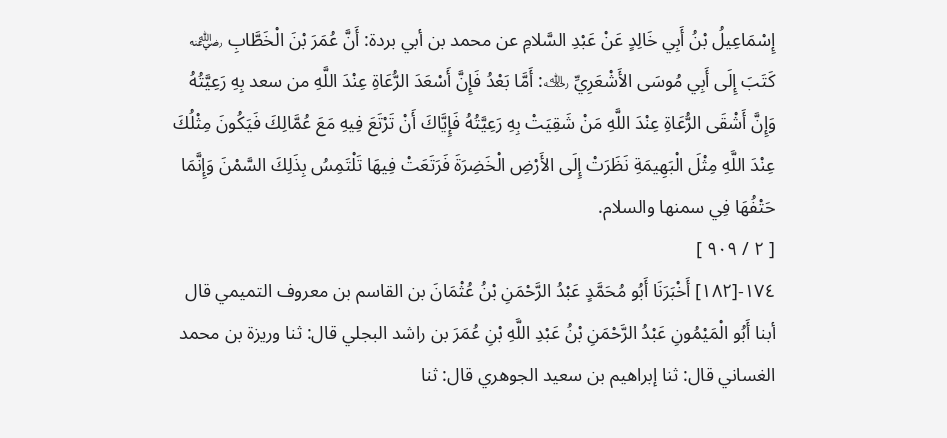إِسْمَاعِيلُ بْنُ أَبِي خَالِدٍ عَنْ عَبْدِ السَّلامِ عن محمد بن أبي بردة: أَنَّ عُمَرَ بْنَ الْخَطَّابِ ﵁ كَتَبَ إِلَى أَبِي مُوسَى الأَشْعَرِيِّ ﵀: أَمَّا بَعْدُ فَإِنَّ أَسْعَدَ الرُّعَاةِ عِنْدَ اللَّهِ من سعد بِهِ رَعِيَّتُهُ وَإِنَّ أَشْقَى الرُّعَاةِ عِنْدَ اللَّهِ مَنْ شَقِيَتْ بِهِ رَعِيَّتُهُ فَإِيَّاكَ أَنْ تَرْتَعَ فِيهِ مَعَ عُمَّالِكَ فَيَكُونَ مِثْلُكَ عِنْدَ اللَّهِ مِثْلَ الْبَهِيمَةِ نَظَرَتْ إِلَى الأَرْضِ الْخَضِرَةَ فَرَتَعَتْ فِيهَا تَلْتَمِسُ بِذَلِكَ السَّمْنَ وَإِنَّمَا حَتْفُهَا فِي سمنها والسلام.
[ ٢ / ٩٠٩ ]
١٧٤-[١٨٢] أَخْبَرَنَا أَبُو مُحَمَّدٍ عَبْدُ الرَّحْمَنِ بْنُ عُثْمَانَ بن القاسم بن معروف التميمي قال أبنا أَبُو الْمَيْمُونِ عَبْدُ الرَّحْمَنِ بْنُ عَبْدِ اللَّهِ بْنِ عُمَرَ بن راشد البجلي قال: ثنا وريزة بن محمد الغساني قال: ثنا إبراهيم بن سعيد الجوهري قال: ثنا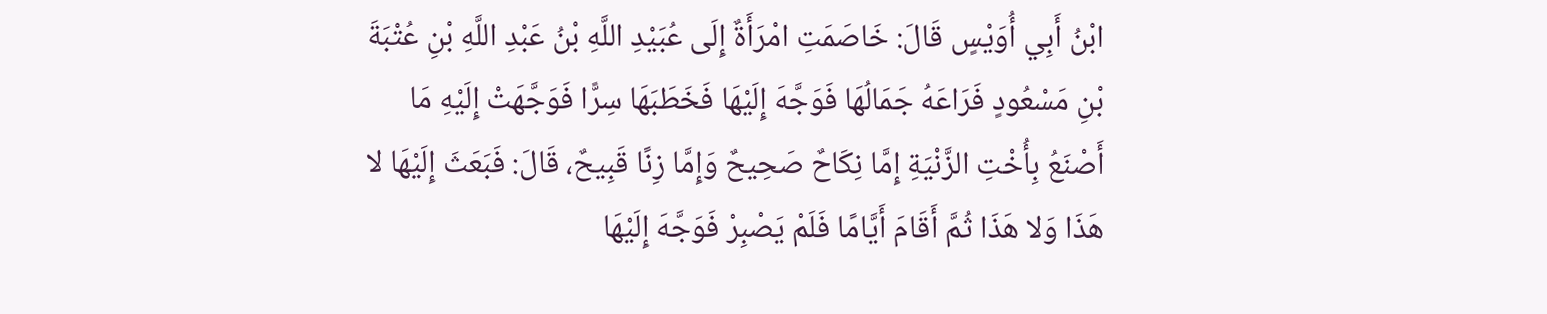ابْنُ أَبِي أُوَيْسٍ قَالَ: خَاصَمَتِ امْرَأَةٌ إِلَى عُبَيْدِ اللَّهِ بْنُ عَبْدِ اللَّهِ بْنِ عُتْبَةَ بْنِ مَسْعُودٍ فَرَاعَهُ جَمَالُهَا فَوَجَّهَ إِلَيْهَا فَخَطَبَهَا سِرًّا فَوَجَّهَتْ إِلَيْهِ مَا أَصْنَعُ بِأُخْتِ الزَّنْيَةِ إِمَّا نِكَاحٌ صَحِيحٌ وَإِمَّا زِنًا قَبِيحٌ، قَالَ: فَبَعَثَ إِلَيْهَا لا هَذَا وَلا هَذَا ثُمَّ أَقَامَ أَيَّامًا فَلَمْ يَصْبِرْ فَوَجَّهَ إِلَيْهَا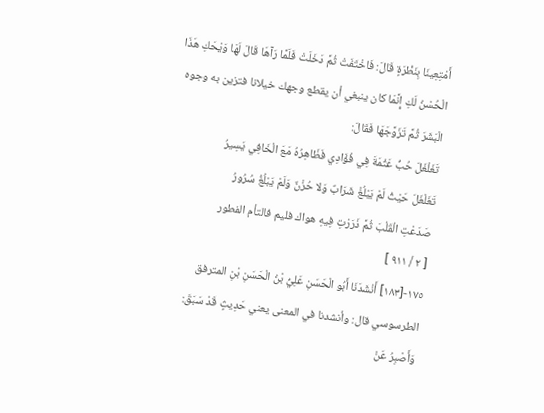أَمْتِعِينَا بِنَظْرَةٍ قَالَ: فَاخْتَفَتْ ثُمَّ دَخَلَتْ فَلَمَّا رَآهَا قَالَ لَهَا وَيْحَكِ هَذَا الْحُسْنُ لَكِ إِنَّمَا كان ينبغي أن يقطع وجهك خيلانا فتزين به وجوه الْبَشَرَ ثُمَّ تَزَوَّجَهَا فَقَالَ:
تَغَلْغَلَ حُبُّ عَثْمَةَ فِي فُؤَادِي فَظَاهِرُهُ مَعَ الْخَافِي يَسِيرُ
تَغَلْغَلَ حَيْثُ لَمْ يَبْلُغْ شَرَابٌ وَلا حُزْنٌ وَلَمْ يَبْلُغُ سُرُورُ
صَدَعْتِ الْقَلْبَ ثُمَّ ذَرَرْتِ فِيهِ هواك فليم فالتأم الفطور
[ ٢ / ٩١١ ]
١٧٥-[١٨٣] أَنْشَدَنَا أَبُو الْحَسَنِ عَلِيُّ بْنُ الْحَسَنِ بْنِ المترفق الطرسوسي قال: وأنشدنا في المعنى يعني حَدِيثٍ قَدْ سَبَقَ:
وَأَصْبِرُ عَنْ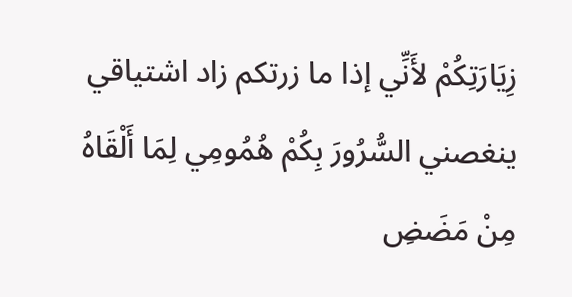زِيَارَتِكُمْ لأَنِّي إذا ما زرتكم زاد اشتياقي
ينغصني السُّرُورَ بِكُمْ هُمُومِي لِمَا أَلْقَاهُ مِنْ مَضَضِ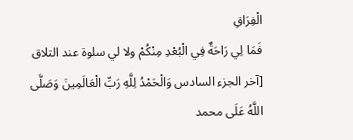الْفِرَاقِ
فَمَا لِي رَاحَةٌ فِي الْبُعْدِ مِنْكُمْ ولا لي سلوة عند التلاق
[آخر الجزء السادس وَالْحَمْدُ لِلَّهِ رَبِّ الْعَالَمِينَ وَصَلَّى اللَّهُ عَلَى محمد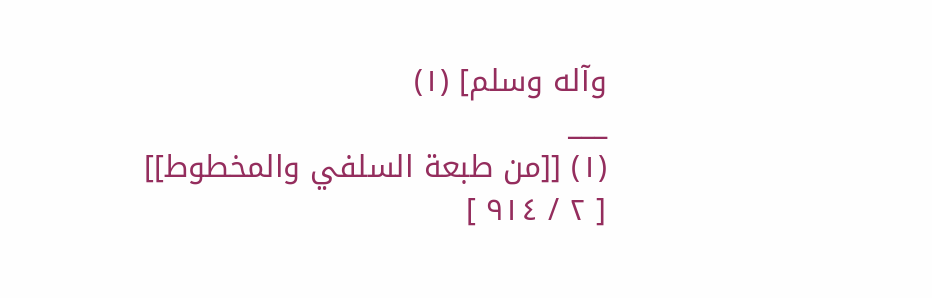وآله وسلم] (١)
___
(١) [[من طبعة السلفي والمخطوط]]
[ ٢ / ٩١٤ ]